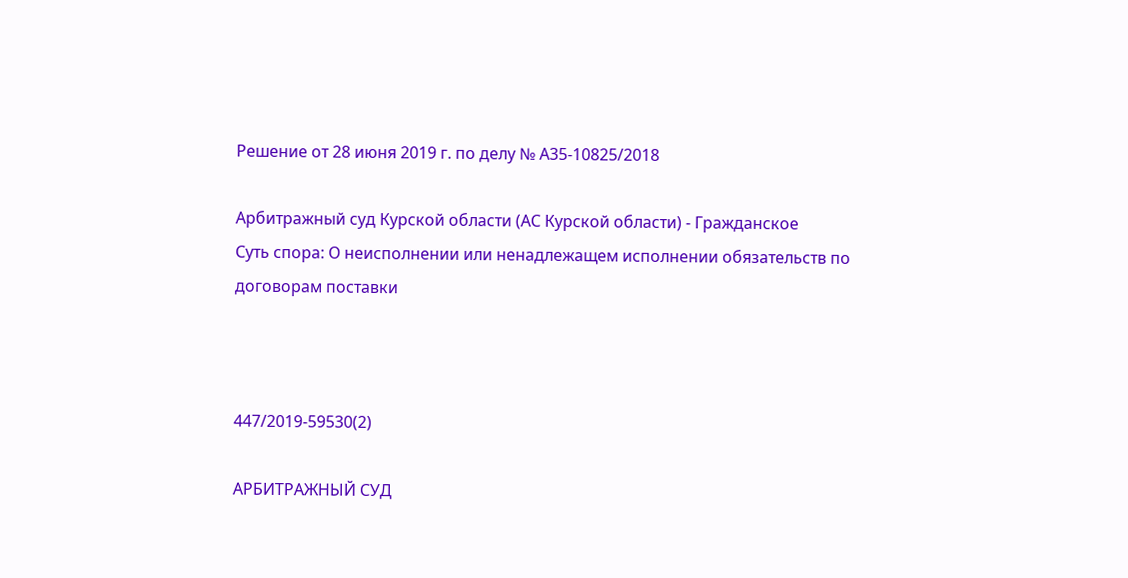Решение от 28 июня 2019 г. по делу № А35-10825/2018

Арбитражный суд Курской области (АС Курской области) - Гражданское
Суть спора: О неисполнении или ненадлежащем исполнении обязательств по договорам поставки



447/2019-59530(2)

АРБИТРАЖНЫЙ СУД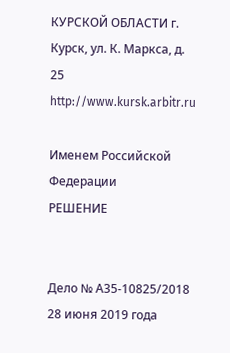КУРСКОЙ ОБЛАСТИ г. Курск, ул. К. Маркса, д. 25 http://www.kursk.arbitr.ru

Именем Российской Федерации
РЕШЕНИЕ


Дело № А35-10825/2018
28 июня 2019 года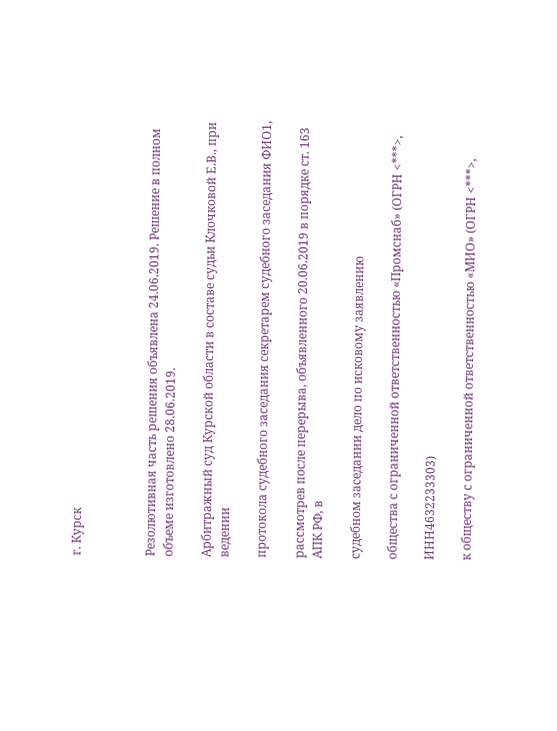г. Курск



Резолютивная часть решения объявлена 24.06.2019. Решение в полном объеме изготовлено 28.06.2019.

Арбитражный суд Курской области в составе судьи Клочковой Е.В., при ведении

протокола судебного заседания секретарем судебного заседания ФИО1,

рассмотрев после перерыва, объявленного 20.06.2019 в порядке ст. 163 АПК РФ, в

судебном заседании дело по исковому заявлению

общества с ограниченной ответственностью «Промснаб» (ОГРН <***>,

ИНН4632233303)

к обществу с ограниченной ответственностью «МИО» (ОГРН <***>,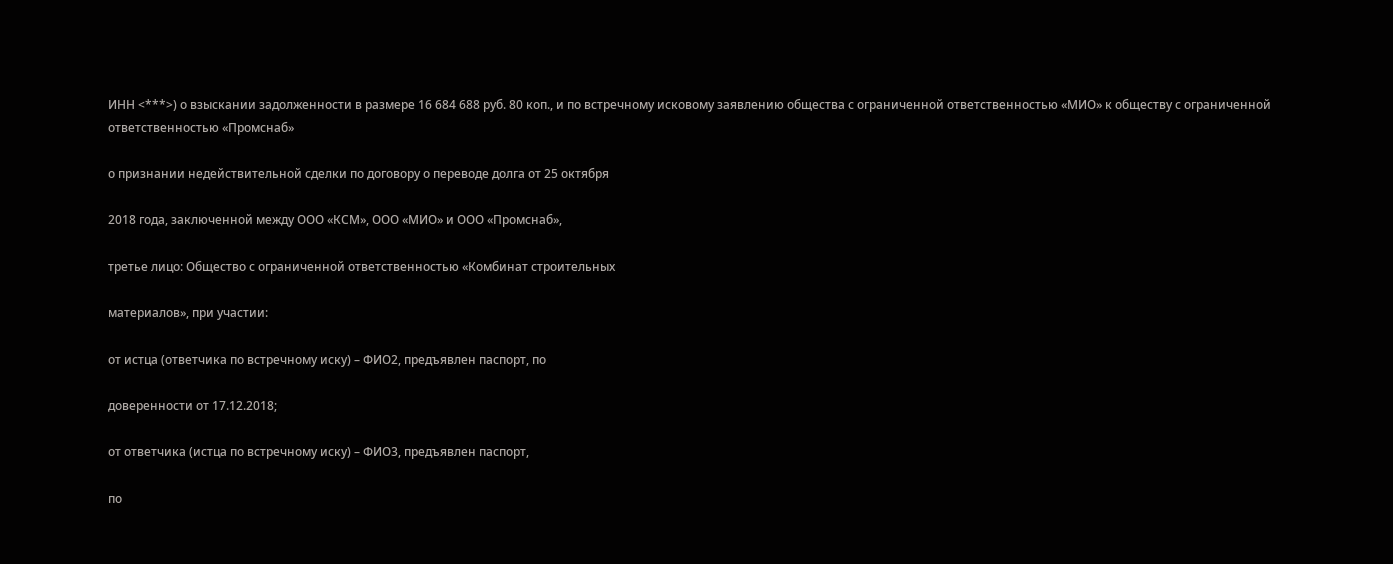ИНН <***>) о взыскании задолженности в размере 16 684 688 руб. 80 коп., и по встречному исковому заявлению общества с ограниченной ответственностью «МИО» к обществу с ограниченной ответственностью «Промснаб»

о признании недействительной сделки по договору о переводе долга от 25 октября

2018 года, заключенной между ООО «КСМ», ООО «МИО» и ООО «Промснаб»,

третье лицо: Общество с ограниченной ответственностью «Комбинат строительных

материалов», при участии:

от истца (ответчика по встречному иску) – ФИО2, предъявлен паспорт, по

доверенности от 17.12.2018;

от ответчика (истца по встречному иску) – ФИО3, предъявлен паспорт,

по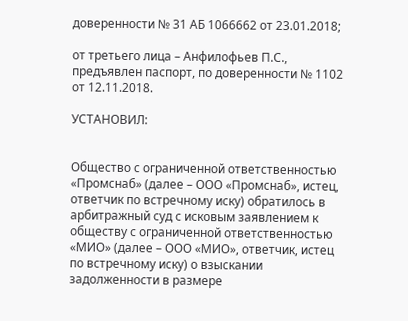доверенности № 31 АБ 1066662 от 23.01.2018;

от третьего лица – Анфилофьев П.С., предъявлен паспорт, по доверенности № 1102 от 12.11.2018.

УСТАНОВИЛ:


Общество с ограниченной ответственностью «Промснаб» (далее – ООО «Промснаб», истец, ответчик по встречному иску) обратилось в арбитражный суд с исковым заявлением к обществу с ограниченной ответственностью «МИО» (далее – ООО «МИО», ответчик, истец по встречному иску) о взыскании задолженности в размере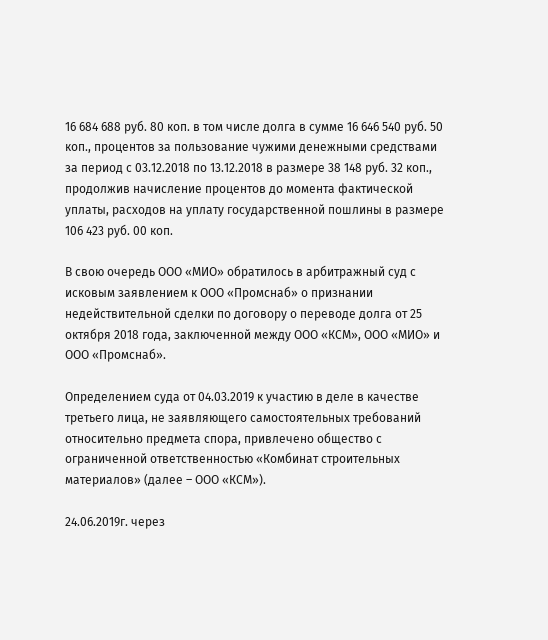16 684 688 руб. 80 коп. в том числе долга в сумме 16 646 540 руб. 50 коп., процентов за пользование чужими денежными средствами за период с 03.12.2018 по 13.12.2018 в размере 38 148 руб. 32 коп., продолжив начисление процентов до момента фактической уплаты, расходов на уплату государственной пошлины в размере 106 423 руб. 00 коп.

В свою очередь ООО «МИО» обратилось в арбитражный суд с исковым заявлением к ООО «Промснаб» о признании недействительной сделки по договору о переводе долга от 25 октября 2018 года, заключенной между ООО «КСМ», ООО «МИО» и ООО «Промснаб».

Определением суда от 04.03.2019 к участию в деле в качестве третьего лица, не заявляющего самостоятельных требований относительно предмета спора, привлечено общество с ограниченной ответственностью «Комбинат строительных материалов» (далее – ООО «КСМ»).

24.06.2019г. через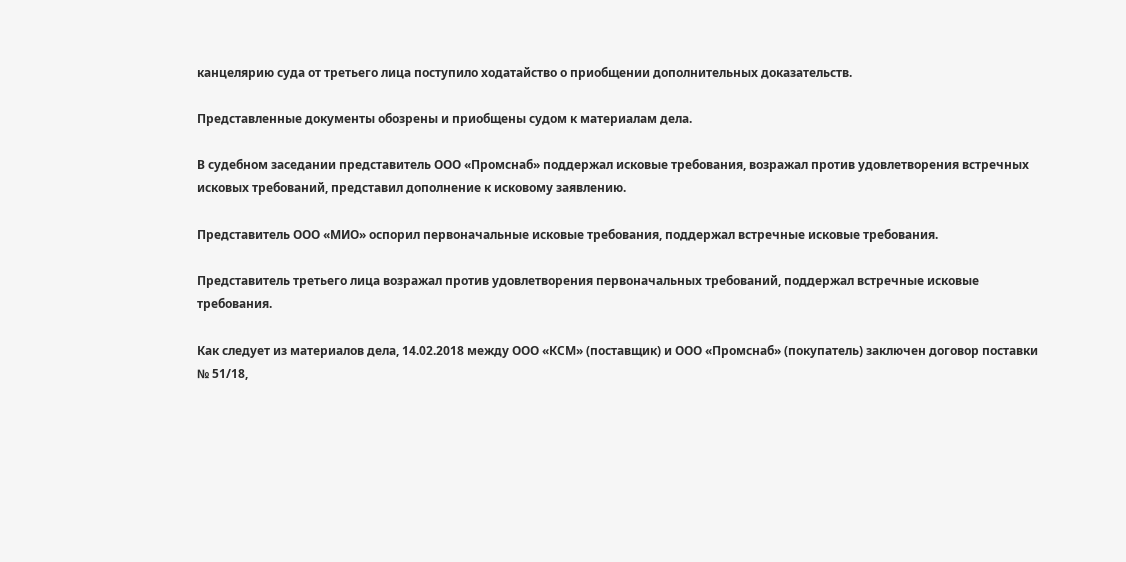канцелярию суда от третьего лица поступило ходатайство о приобщении дополнительных доказательств.

Представленные документы обозрены и приобщены судом к материалам дела.

В судебном заседании представитель ООО «Промснаб» поддержал исковые требования, возражал против удовлетворения встречных исковых требований, представил дополнение к исковому заявлению.

Представитель ООО «МИО» оспорил первоначальные исковые требования, поддержал встречные исковые требования.

Представитель третьего лица возражал против удовлетворения первоначальных требований, поддержал встречные исковые требования.

Как следует из материалов дела, 14.02.2018 между ООО «КСМ» (поставщик) и ООО «Промснаб» (покупатель) заключен договор поставки № 51/18,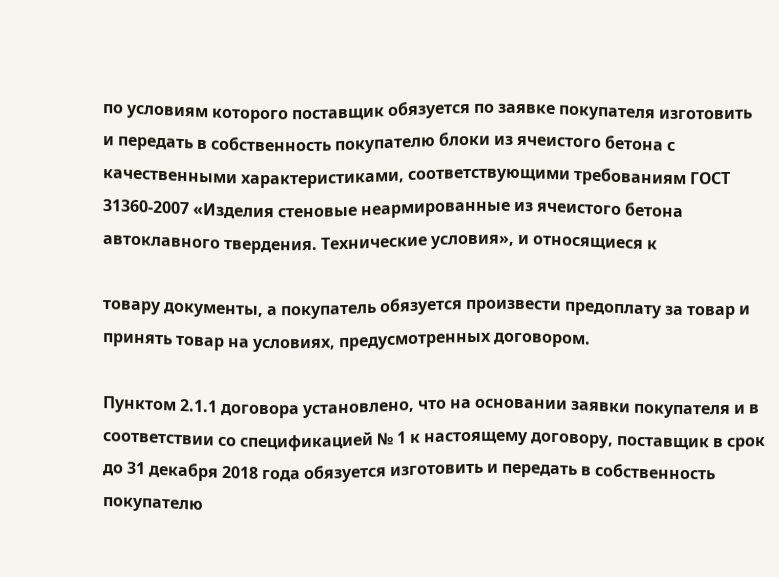по условиям которого поставщик обязуется по заявке покупателя изготовить и передать в собственность покупателю блоки из ячеистого бетона с качественными характеристиками, соответствующими требованиям ГОСТ 31360-2007 «Изделия стеновые неармированные из ячеистого бетона автоклавного твердения. Технические условия», и относящиеся к

товару документы, а покупатель обязуется произвести предоплату за товар и принять товар на условиях, предусмотренных договором.

Пунктом 2.1.1 договора установлено, что на основании заявки покупателя и в соответствии со спецификацией № 1 к настоящему договору, поставщик в срок до 31 декабря 2018 года обязуется изготовить и передать в собственность покупателю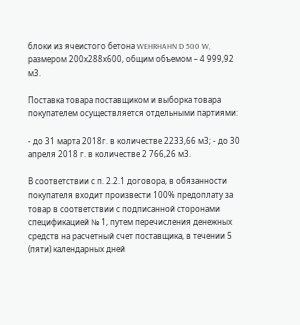блоки из ячеистого бетона WEHRHAHN D 500 W, размером 200х288х600, общим объемом – 4 999,92 м3.

Поставка товара поставщиком и выборка товара покупателем осуществляется отдельными партиями:

- до 31 марта 2018г. в количестве 2233,66 м3; - до 30 апреля 2018 г. в количестве 2 766,26 м3.

В соответствии с п. 2.2.1 договора, в обязанности покупателя входит произвести 100% предоплату за товар в соответствии с подписанной сторонами спецификацией № 1, путем перечисления денежных средств на расчетный счет поставщика, в течении 5 (пяти) календарных дней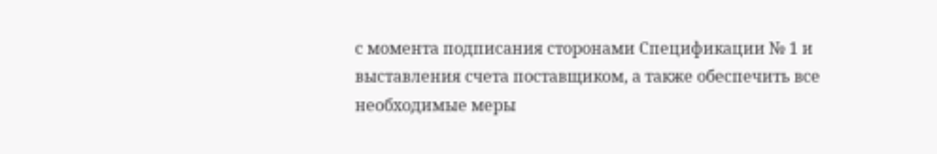с момента подписания сторонами Спецификации № 1 и выставления счета поставщиком, а также обеспечить все необходимые меры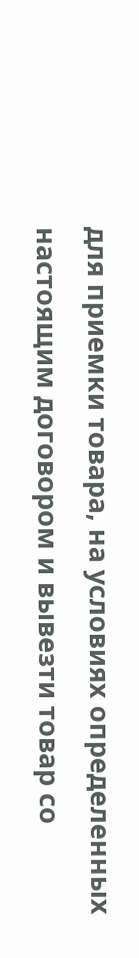для приемки товара, на условиях определенных настоящим договором и вывезти товар со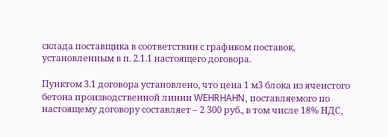склада поставщика в соответствии с графиком поставок, установленным в п. 2.1.1 настоящего договора.

Пунктом 3.1 договора установлено, что цена 1 м3 блока из ячеистого бетона производственной линии WEHRHAHN, поставляемого по настоящему договору составляет – 2 300 руб., в том числе 18% НДС,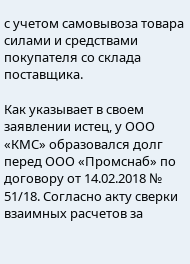с учетом самовывоза товара силами и средствами покупателя со склада поставщика.

Как указывает в своем заявлении истец, у ООО «КМС» образовался долг перед ООО «Промснаб» по договору от 14.02.2018 № 51/18. Согласно акту сверки взаимных расчетов за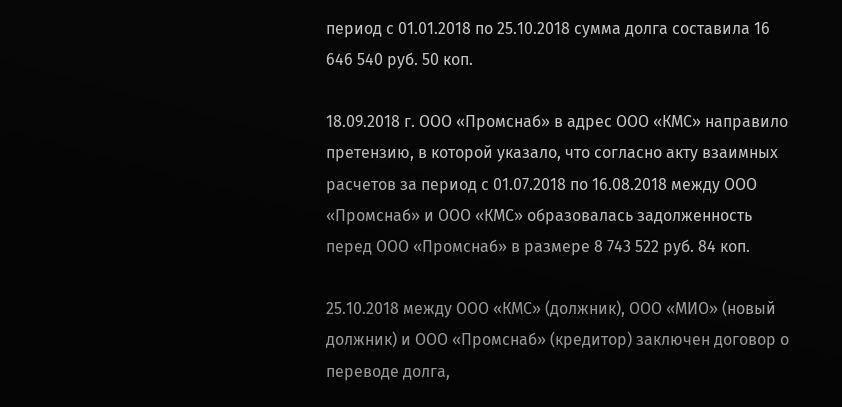период с 01.01.2018 по 25.10.2018 сумма долга составила 16 646 540 руб. 50 коп.

18.09.2018 г. ООО «Промснаб» в адрес ООО «КМС» направило претензию, в которой указало, что согласно акту взаимных расчетов за период с 01.07.2018 по 16.08.2018 между ООО «Промснаб» и ООО «КМС» образовалась задолженность перед ООО «Промснаб» в размере 8 743 522 руб. 84 коп.

25.10.2018 между ООО «КМС» (должник), ООО «МИО» (новый должник) и ООО «Промснаб» (кредитор) заключен договор о переводе долга,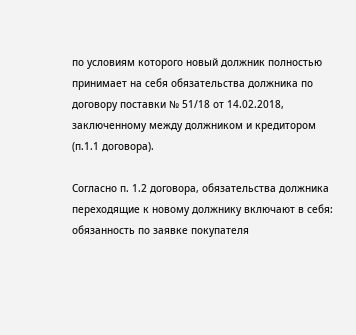по условиям которого новый должник полностью принимает на себя обязательства должника по договору поставки № 51/18 от 14.02.2018, заключенному между должником и кредитором (п.1.1 договора).

Согласно п. 1.2 договора, обязательства должника переходящие к новому должнику включают в себя: обязанность по заявке покупателя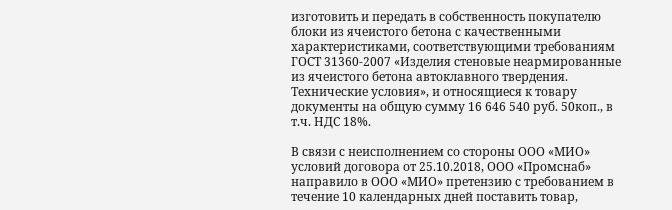изготовить и передать в собственность покупателю блоки из ячеистого бетона с качественными характеристиками, соответствующими требованиям ГОСТ 31360-2007 «Изделия стеновые неармированные из ячеистого бетона автоклавного твердения. Технические условия», и относящиеся к товару документы на общую сумму 16 646 540 руб. 50коп., в т.ч. НДС 18%.

В связи с неисполнением со стороны ООО «МИО» условий договора от 25.10.2018, ООО «Промснаб» направило в ООО «МИО» претензию с требованием в течение 10 календарных дней поставить товар,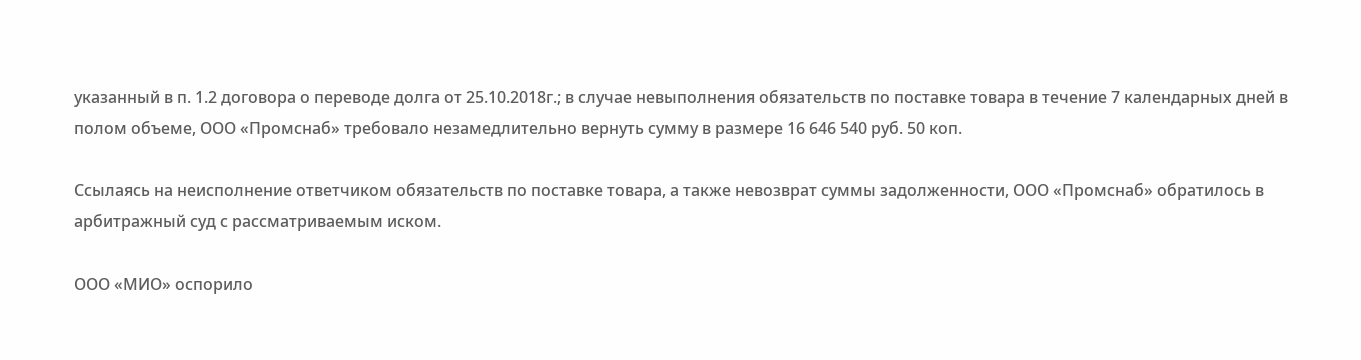указанный в п. 1.2 договора о переводе долга от 25.10.2018г.; в случае невыполнения обязательств по поставке товара в течение 7 календарных дней в полом объеме, ООО «Промснаб» требовало незамедлительно вернуть сумму в размере 16 646 540 руб. 50 коп.

Ссылаясь на неисполнение ответчиком обязательств по поставке товара, а также невозврат суммы задолженности, ООО «Промснаб» обратилось в арбитражный суд с рассматриваемым иском.

ООО «МИО» оспорило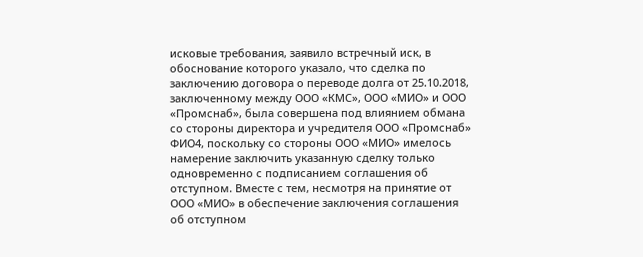исковые требования, заявило встречный иск, в обоснование которого указало, что сделка по заключению договора о переводе долга от 25.10.2018, заключенному между ООО «КМС», ООО «МИО» и ООО «Промснаб», была совершена под влиянием обмана со стороны директора и учредителя ООО «Промснаб» ФИО4, поскольку со стороны ООО «МИО» имелось намерение заключить указанную сделку только одновременно с подписанием соглашения об отступном. Вместе с тем, несмотря на принятие от ООО «МИО» в обеспечение заключения соглашения об отступном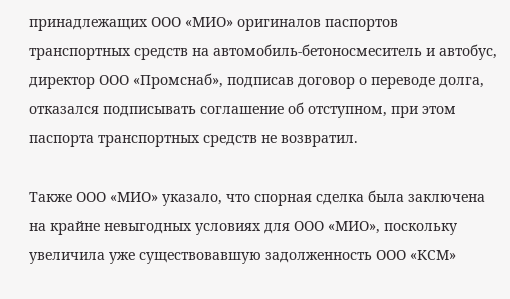принадлежащих ООО «МИО» оригиналов паспортов транспортных средств на автомобиль-бетоносмеситель и автобус, директор ООО «Промснаб», подписав договор о переводе долга, отказался подписывать соглашение об отступном, при этом паспорта транспортных средств не возвратил.

Также ООО «МИО» указало, что спорная сделка была заключена на крайне невыгодных условиях для ООО «МИО», поскольку увеличила уже существовавшую задолженность ООО «КСМ»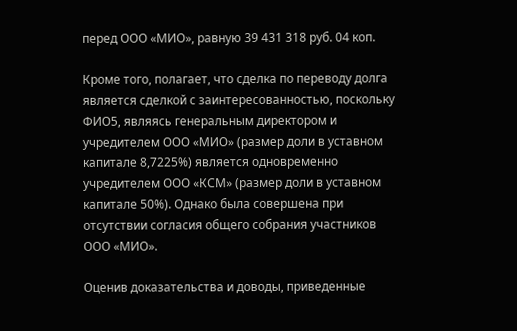перед ООО «МИО», равную 39 431 318 руб. 04 коп.

Кроме того, полагает, что сделка по переводу долга является сделкой с заинтересованностью, поскольку ФИО5, являясь генеральным директором и учредителем ООО «МИО» (размер доли в уставном капитале 8,7225%) является одновременно учредителем ООО «КСМ» (размер доли в уставном капитале 50%). Однако была совершена при отсутствии согласия общего собрания участников ООО «МИО».

Оценив доказательства и доводы, приведенные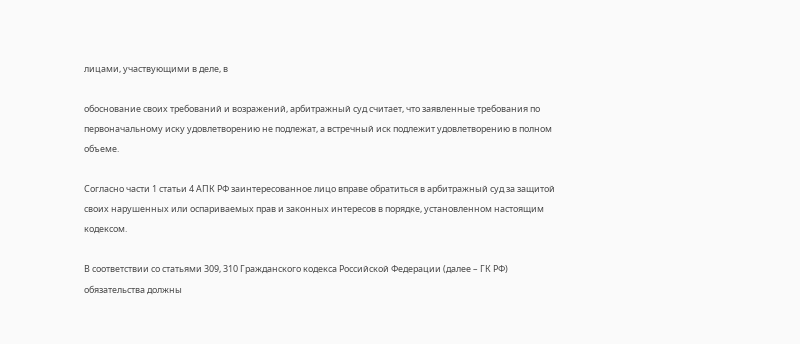лицами, участвующими в деле, в

обоснование своих требований и возражений, арбитражный суд считает, что заявленные требования по первоначальному иску удовлетворению не подлежат, а встречный иск подлежит удовлетворению в полном объеме.

Согласно части 1 статьи 4 АПК РФ заинтересованное лицо вправе обратиться в арбитражный суд за защитой своих нарушенных или оспариваемых прав и законных интересов в порядке, установленном настоящим кодексом.

В соответствии со статьями 309, 310 Гражданского кодекса Российской Федерации (далее – ГК РФ) обязательства должны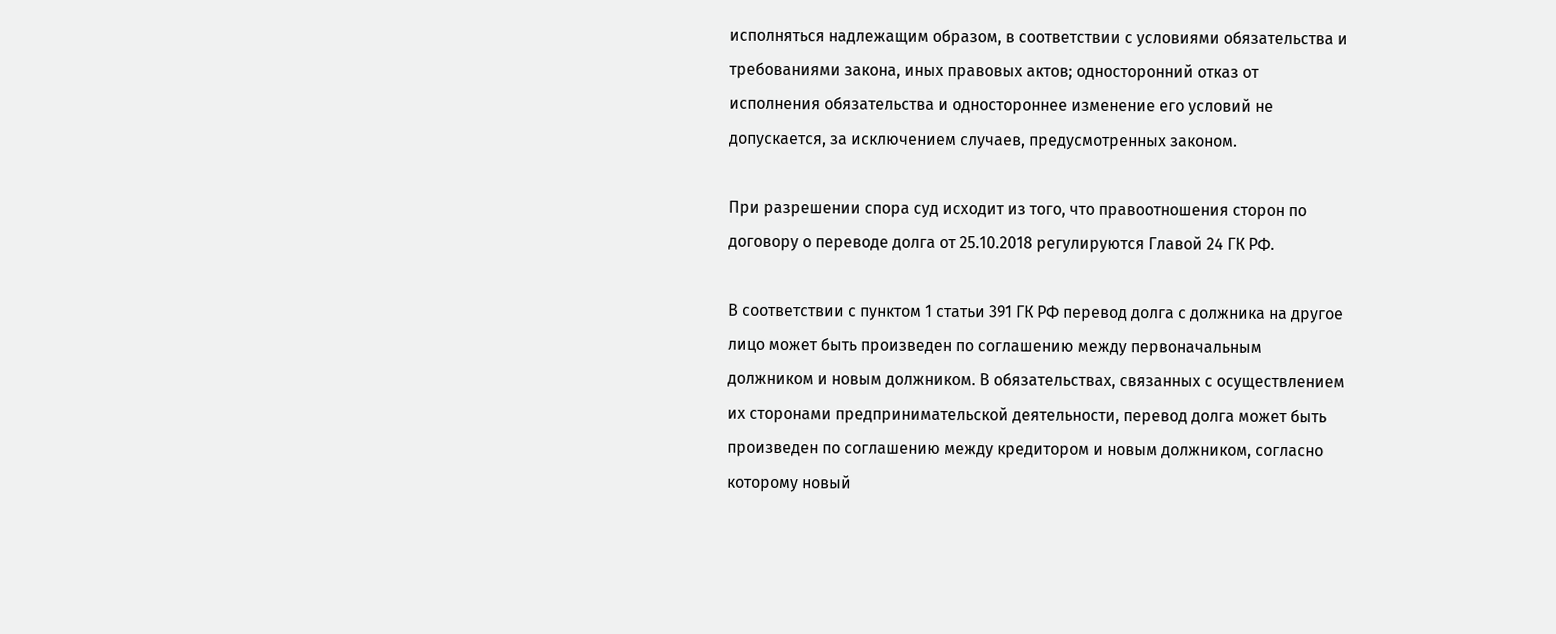исполняться надлежащим образом, в соответствии с условиями обязательства и требованиями закона, иных правовых актов; односторонний отказ от исполнения обязательства и одностороннее изменение его условий не допускается, за исключением случаев, предусмотренных законом.

При разрешении спора суд исходит из того, что правоотношения сторон по договору о переводе долга от 25.10.2018 регулируются Главой 24 ГК РФ.

В соответствии с пунктом 1 статьи 391 ГК РФ перевод долга с должника на другое лицо может быть произведен по соглашению между первоначальным должником и новым должником. В обязательствах, связанных с осуществлением их сторонами предпринимательской деятельности, перевод долга может быть произведен по соглашению между кредитором и новым должником, согласно которому новый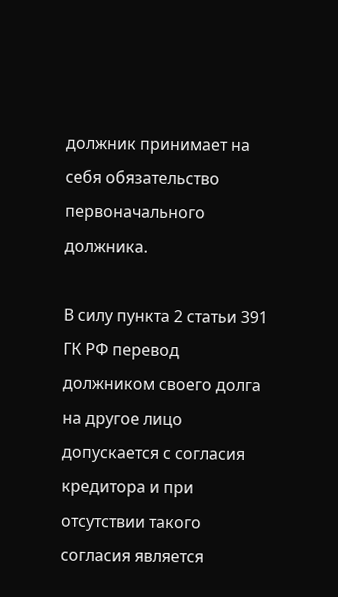должник принимает на себя обязательство первоначального должника.

В силу пункта 2 статьи 391 ГК РФ перевод должником своего долга на другое лицо допускается с согласия кредитора и при отсутствии такого согласия является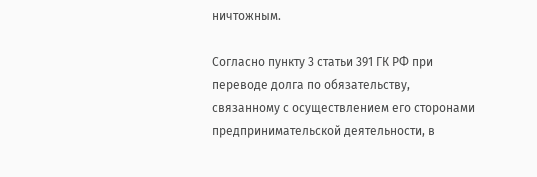ничтожным.

Согласно пункту 3 статьи 391 ГК РФ при переводе долга по обязательству, связанному с осуществлением его сторонами предпринимательской деятельности, в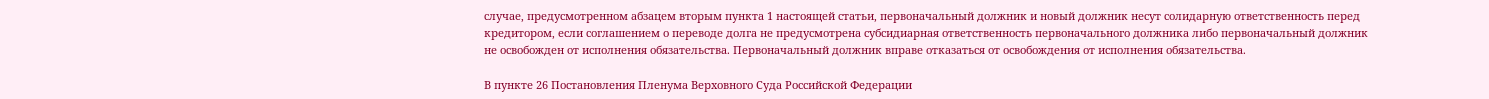случае, предусмотренном абзацем вторым пункта 1 настоящей статьи, первоначальный должник и новый должник несут солидарную ответственность перед кредитором, если соглашением о переводе долга не предусмотрена субсидиарная ответственность первоначального должника либо первоначальный должник не освобожден от исполнения обязательства. Первоначальный должник вправе отказаться от освобождения от исполнения обязательства.

В пункте 26 Постановления Пленума Верховного Суда Российской Федерации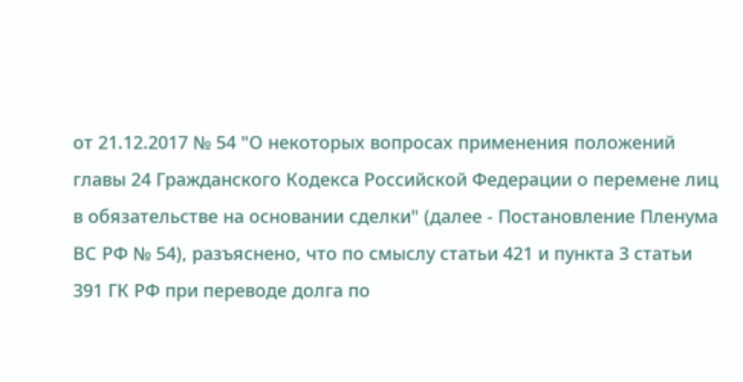от 21.12.2017 № 54 "О некоторых вопросах применения положений главы 24 Гражданского Кодекса Российской Федерации о перемене лиц в обязательстве на основании сделки" (далее - Постановление Пленума ВС РФ № 54), разъяснено, что по смыслу статьи 421 и пункта 3 статьи 391 ГК РФ при переводе долга по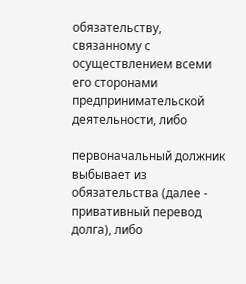обязательству, связанному с осуществлением всеми его сторонами предпринимательской деятельности, либо

первоначальный должник выбывает из обязательства (далее - привативный перевод долга), либо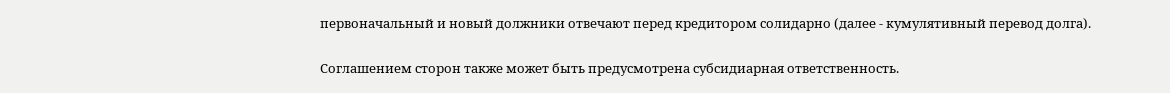первоначальный и новый должники отвечают перед кредитором солидарно (далее - кумулятивный перевод долга).

Соглашением сторон также может быть предусмотрена субсидиарная ответственность.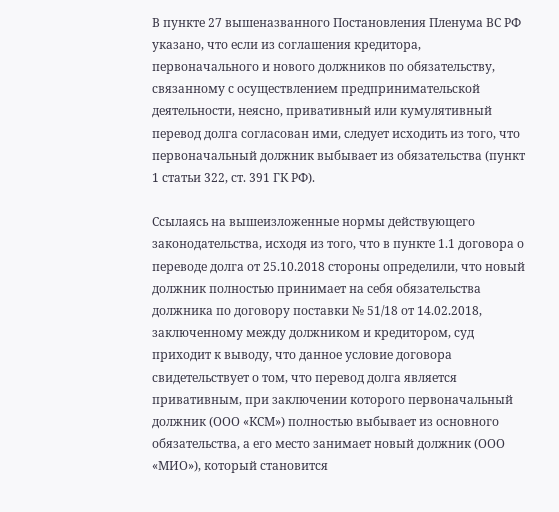В пункте 27 вышеназванного Постановления Пленума ВС РФ указано, что если из соглашения кредитора, первоначального и нового должников по обязательству, связанному с осуществлением предпринимательской деятельности, неясно, привативный или кумулятивный перевод долга согласован ими, следует исходить из того, что первоначальный должник выбывает из обязательства (пункт 1 статьи 322, ст. 391 ГК РФ).

Ссылаясь на вышеизложенные нормы действующего законодательства, исходя из того, что в пункте 1.1 договора о переводе долга от 25.10.2018 стороны определили, что новый должник полностью принимает на себя обязательства должника по договору поставки № 51/18 от 14.02.2018, заключенному между должником и кредитором, суд приходит к выводу, что данное условие договора свидетельствует о том, что перевод долга является привативным, при заключении которого первоначальный должник (ООО «КСМ») полностью выбывает из основного обязательства, а его место занимает новый должник (ООО «МИО»), который становится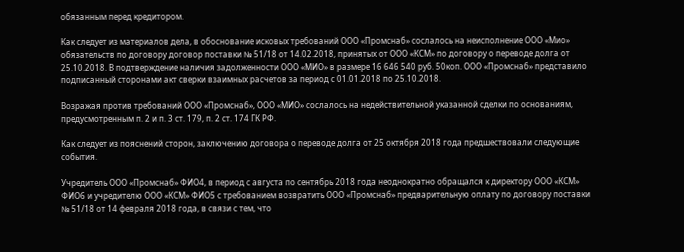обязанным перед кредитором.

Как следует из материалов дела, в обоснование исковых требований ООО «Промснаб» сослалось на неисполнение ООО «Мио» обязательств по договору договор поставки № 51/18 от 14.02.2018, принятых от ООО «КСМ» по договору о переводе долга от 25.10.2018. В подтверждение наличия задолженности ООО «МИО» в размере 16 646 540 руб. 50коп. ООО «Промснаб» представило подписанный сторонами акт сверки взаимных расчетов за период с 01.01.2018 по 25.10.2018.

Возражая против требований ООО «Промснаб», ООО «МИО» сослалось на недействительной указанной сделки по основаниям, предусмотренным п. 2 и п. 3 ст. 179, п. 2 ст. 174 ГК РФ.

Как следует из пояснений сторон, заключению договора о переводе долга от 25 октября 2018 года предшествовали следующие события.

Учредитель ООО «Промснаб» ФИО4, в период с августа по сентябрь 2018 года неоднократно обращался к директору ООО «КСМ» ФИО6 и учредителю ООО «КСМ» ФИО5 с требованием возвратить ООО «Промснаб» предварительную оплату по договору поставки № 51/18 от 14 февраля 2018 года, в связи с тем, что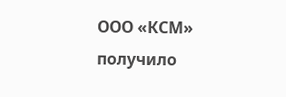ООО «КСМ» получило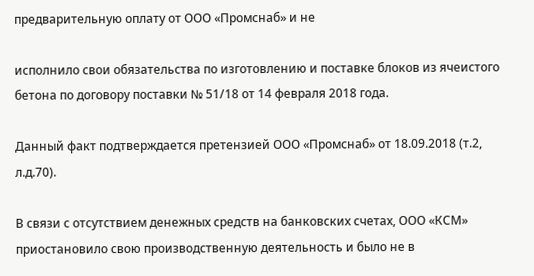предварительную оплату от ООО «Промснаб» и не

исполнило свои обязательства по изготовлению и поставке блоков из ячеистого бетона по договору поставки № 51/18 от 14 февраля 2018 года.

Данный факт подтверждается претензией ООО «Промснаб» от 18.09.2018 (т.2, л.д.70).

В связи с отсутствием денежных средств на банковских счетах, ООО «КСМ» приостановило свою производственную деятельность и было не в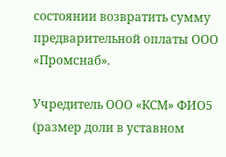состоянии возвратить сумму предварительной оплаты ООО «Промснаб».

Учредитель ООО «КСМ» ФИО5 (размер доли в уставном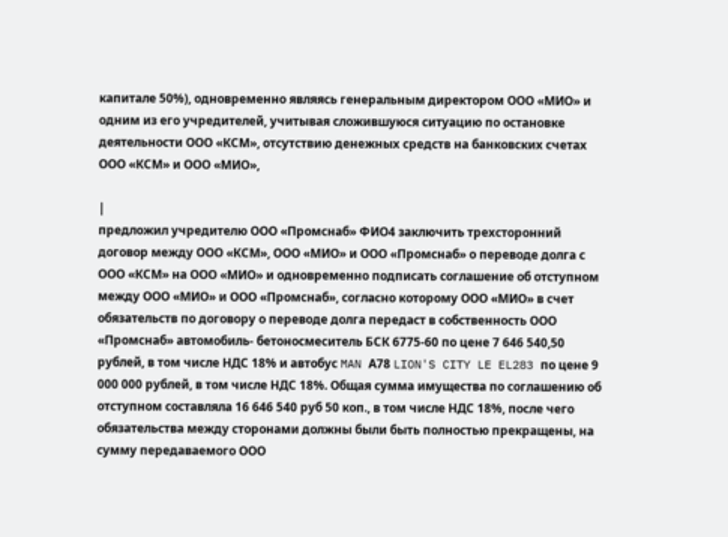капитале 50%), одновременно являясь генеральным директором ООО «МИО» и одним из его учредителей, учитывая сложившуюся ситуацию по остановке деятельности ООО «КСМ», отсутствию денежных средств на банковских счетах ООО «КСМ» и ООО «МИО»,

|
предложил учредителю ООО «Промснаб» ФИО4 заключить трехсторонний договор между ООО «КСМ», ООО «МИО» и ООО «Промснаб» о переводе долга с ООО «КСМ» на ООО «МИО» и одновременно подписать соглашение об отступном между ООО «МИО» и ООО «Промснаб», согласно которому ООО «МИО» в счет обязательств по договору о переводе долга передаст в собственность ООО «Промснаб» автомобиль- бетоносмеситель БСК 6775-60 по цене 7 646 540,50 рублей, в том числе НДС 18% и автобус MAN А78 LION'S CITY LE EL283 по цене 9 000 000 рублей, в том числе НДС 18%. Общая сумма имущества по соглашению об отступном составляла 16 646 540 руб 50 коп., в том числе НДС 18%, после чего обязательства между сторонами должны были быть полностью прекращены, на сумму передаваемого ООО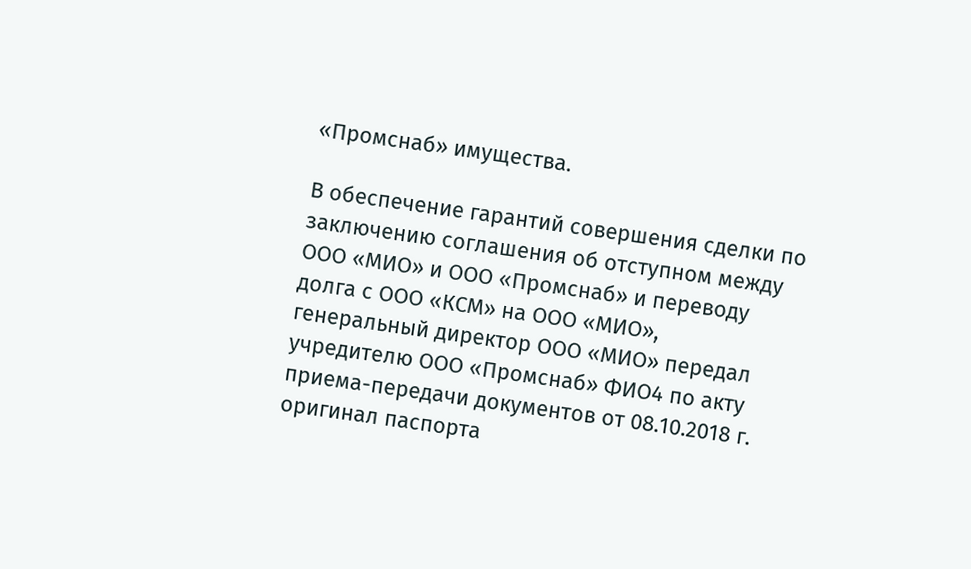«Промснаб» имущества.

В обеспечение гарантий совершения сделки по заключению соглашения об отступном между ООО «МИО» и ООО «Промснаб» и переводу долга с ООО «КСМ» на ООО «МИО», генеральный директор ООО «МИО» передал учредителю ООО «Промснаб» ФИО4 по акту приема-передачи документов от 08.10.2018 г. оригинал паспорта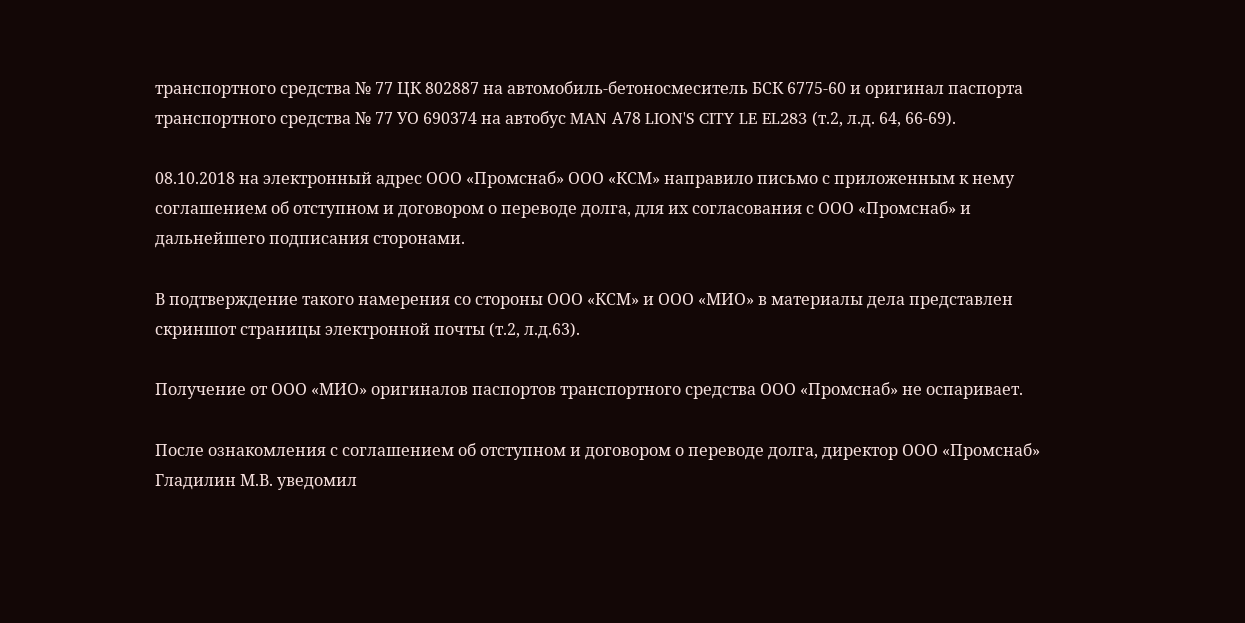транспортного средства № 77 ЦК 802887 на автомобиль-бетоносмеситель БСК 6775-60 и оригинал паспорта транспортного средства № 77 УО 690374 на автобус MAN А78 LION'S CITY LE EL283 (т.2, л.д. 64, 66-69).

08.10.2018 на электронный адрес ООО «Промснаб» ООО «КСМ» направило письмо с приложенным к нему соглашением об отступном и договором о переводе долга, для их согласования с ООО «Промснаб» и дальнейшего подписания сторонами.

В подтверждение такого намерения со стороны ООО «КСМ» и ООО «МИО» в материалы дела представлен скриншот страницы электронной почты (т.2, л.д.63).

Получение от ООО «МИО» оригиналов паспортов транспортного средства ООО «Промснаб» не оспаривает.

После ознакомления с соглашением об отступном и договором о переводе долга, директор ООО «Промснаб» Гладилин М.В. уведомил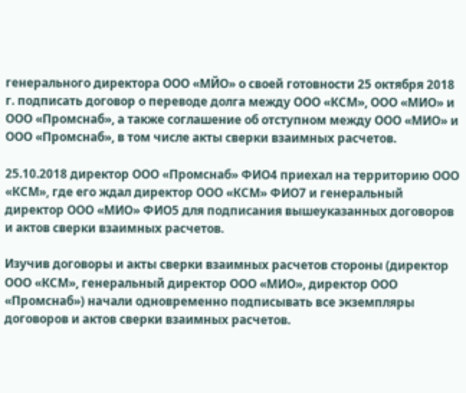генерального директора ООО «МЙО» о своей готовности 25 октября 2018 г. подписать договор о переводе долга между ООО «КСМ», ООО «МИО» и ООО «Промснаб», а также соглашение об отступном между ООО «МИО» и ООО «Промснаб», в том числе акты сверки взаимных расчетов.

25.10.2018 директор ООО «Промснаб» ФИО4 приехал на территорию ООО «КСМ», где его ждал директор ООО «КСМ» ФИО7 и генеральный директор ООО «МИО» ФИО5 для подписания вышеуказанных договоров и актов сверки взаимных расчетов.

Изучив договоры и акты сверки взаимных расчетов стороны (директор ООО «КСМ», генеральный директор ООО «МИО», директор ООО «Промснаб») начали одновременно подписывать все экземпляры договоров и актов сверки взаимных расчетов.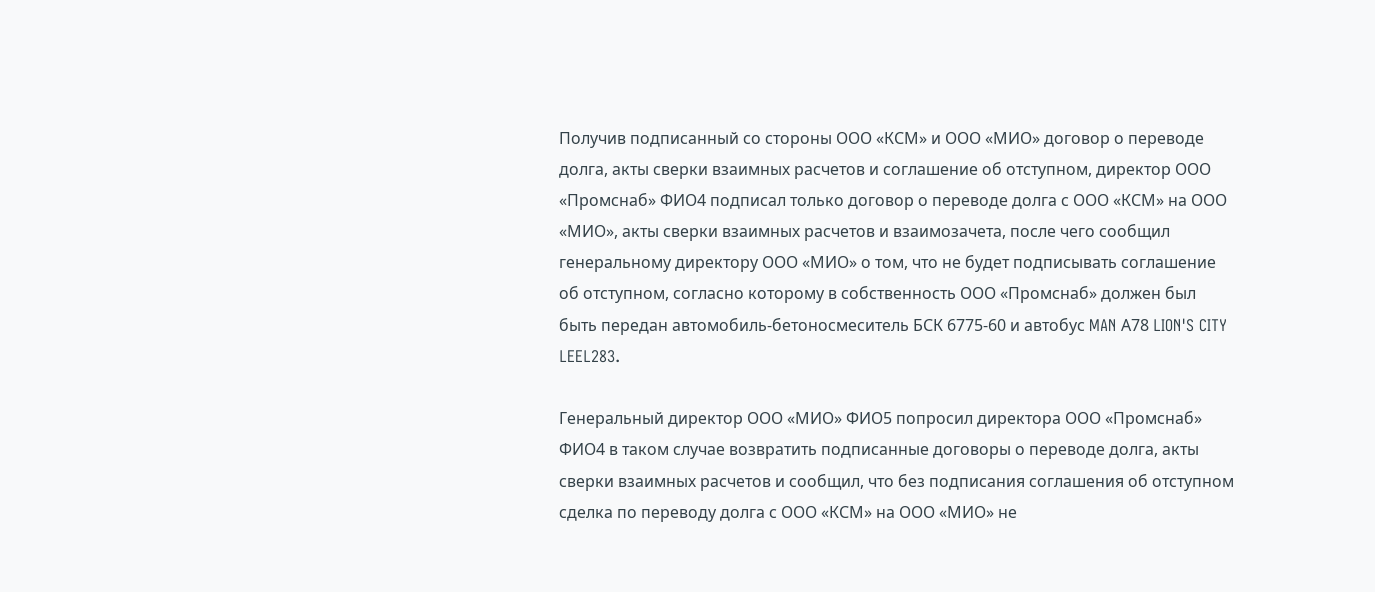Получив подписанный со стороны ООО «КСМ» и ООО «МИО» договор о переводе долга, акты сверки взаимных расчетов и соглашение об отступном, директор ООО «Промснаб» ФИО4 подписал только договор о переводе долга с ООО «КСМ» на ООО «МИО», акты сверки взаимных расчетов и взаимозачета, после чего сообщил генеральному директору ООО «МИО» о том, что не будет подписывать соглашение об отступном, согласно которому в собственность ООО «Промснаб» должен был быть передан автомобиль-бетоносмеситель БСК 6775-60 и автобус MAN А78 LION'S CITY LEEL283.

Генеральный директор ООО «МИО» ФИО5 попросил директора ООО «Промснаб» ФИО4 в таком случае возвратить подписанные договоры о переводе долга, акты сверки взаимных расчетов и сообщил, что без подписания соглашения об отступном сделка по переводу долга с ООО «КСМ» на ООО «МИО» не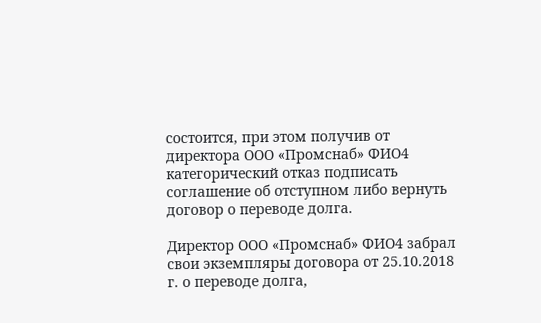состоится, при этом получив от директора ООО «Промснаб» ФИО4 категорический отказ подписать соглашение об отступном либо вернуть договор о переводе долга.

Директор ООО «Промснаб» ФИО4 забрал свои экземпляры договора от 25.10.2018 г. о переводе долга,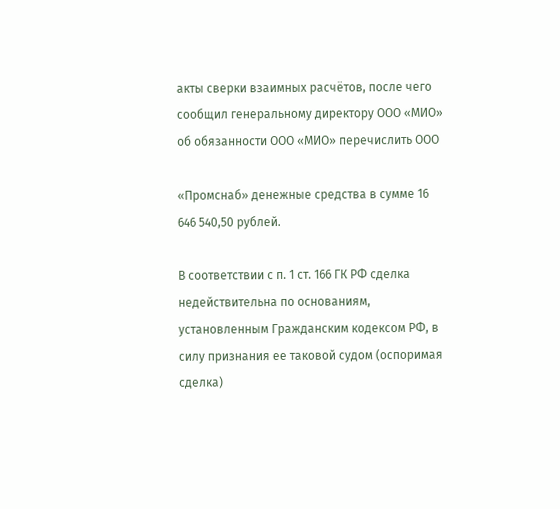акты сверки взаимных расчётов, после чего сообщил генеральному директору ООО «МИО» об обязанности ООО «МИО» перечислить ООО

«Промснаб» денежные средства в сумме 16 646 540,50 рублей.

В соответствии с п. 1 ст. 166 ГК РФ сделка недействительна по основаниям, установленным Гражданским кодексом РФ, в силу признания ее таковой судом (оспоримая сделка)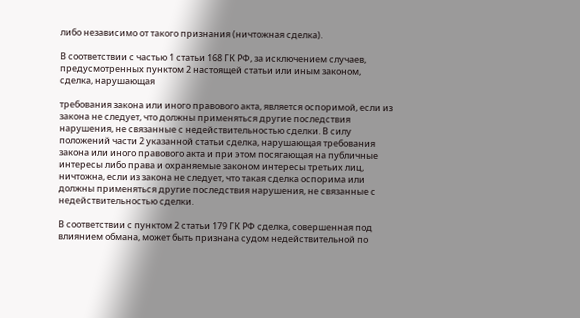либо независимо от такого признания (ничтожная сделка).

В соответствии с частью 1 статьи 168 ГК РФ, за исключением случаев, предусмотренных пунктом 2 настоящей статьи или иным законом, сделка, нарушающая

требования закона или иного правового акта, является оспоримой, если из закона не следует, что должны применяться другие последствия нарушения, не связанные с недействительностью сделки. В силу положений части 2 указанной статьи сделка, нарушающая требования закона или иного правового акта и при этом посягающая на публичные интересы либо права и охраняемые законом интересы третьих лиц, ничтожна, если из закона не следует, что такая сделка оспорима или должны применяться другие последствия нарушения, не связанные с недействительностью сделки.

В соответствии с пунктом 2 статьи 179 ГК РФ сделка, совершенная под влиянием обмана, может быть признана судом недействительной по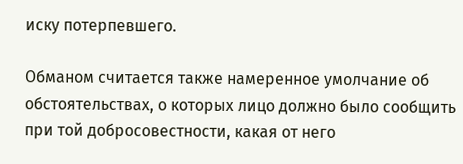иску потерпевшего.

Обманом считается также намеренное умолчание об обстоятельствах, о которых лицо должно было сообщить при той добросовестности, какая от него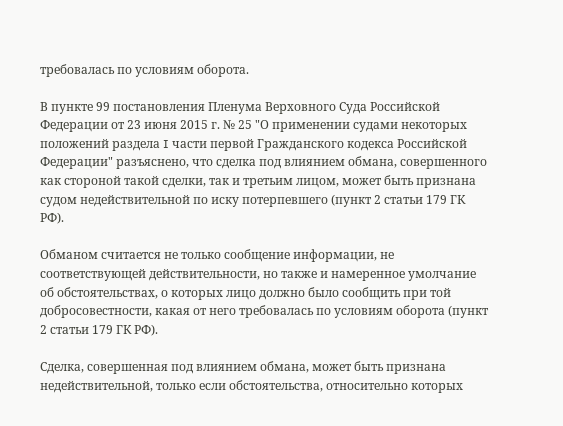требовалась по условиям оборота.

В пункте 99 постановления Пленума Верховного Суда Российской Федерации от 23 июня 2015 г. № 25 "О применении судами некоторых положений раздела I части первой Гражданского кодекса Российской Федерации" разъяснено, что сделка под влиянием обмана, совершенного как стороной такой сделки, так и третьим лицом, может быть признана судом недействительной по иску потерпевшего (пункт 2 статьи 179 ГК РФ).

Обманом считается не только сообщение информации, не соответствующей действительности, но также и намеренное умолчание об обстоятельствах, о которых лицо должно было сообщить при той добросовестности, какая от него требовалась по условиям оборота (пункт 2 статьи 179 ГК РФ).

Сделка, совершенная под влиянием обмана, может быть признана недействительной, только если обстоятельства, относительно которых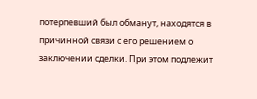потерпевший был обманут, находятся в причинной связи с его решением о заключении сделки. При этом подлежит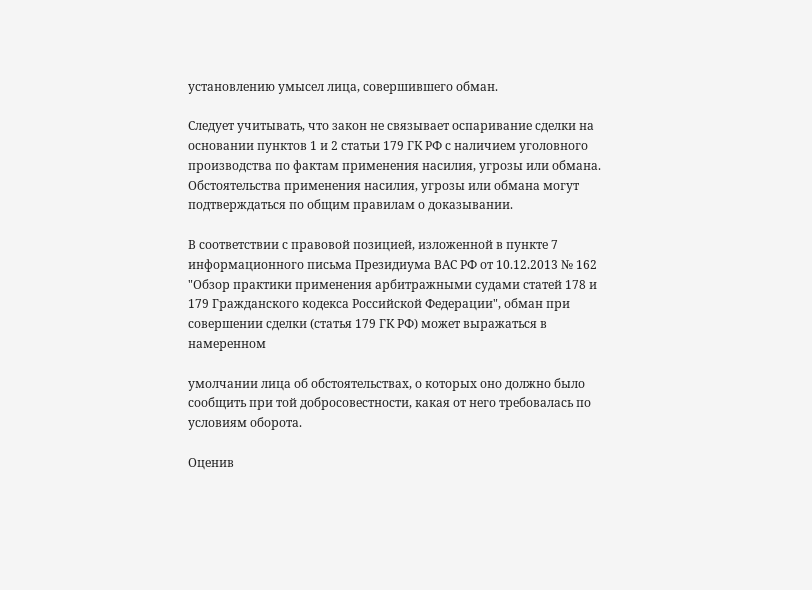установлению умысел лица, совершившего обман.

Следует учитывать, что закон не связывает оспаривание сделки на основании пунктов 1 и 2 статьи 179 ГК РФ с наличием уголовного производства по фактам применения насилия, угрозы или обмана. Обстоятельства применения насилия, угрозы или обмана могут подтверждаться по общим правилам о доказывании.

В соответствии с правовой позицией, изложенной в пункте 7 информационного письма Президиума ВАС РФ от 10.12.2013 № 162 "Обзор практики применения арбитражными судами статей 178 и 179 Гражданского кодекса Российской Федерации", обман при совершении сделки (статья 179 ГК РФ) может выражаться в намеренном

умолчании лица об обстоятельствах, о которых оно должно было сообщить при той добросовестности, какая от него требовалась по условиям оборота.

Оценив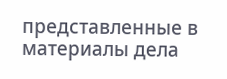представленные в материалы дела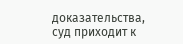доказательства, суд приходит к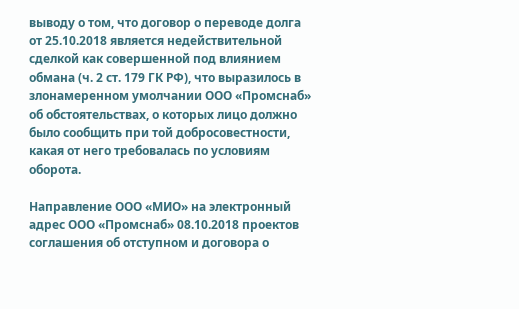выводу о том, что договор о переводе долга от 25.10.2018 является недействительной сделкой как совершенной под влиянием обмана (ч. 2 ст. 179 ГК РФ), что выразилось в злонамеренном умолчании ООО «Промснаб» об обстоятельствах, о которых лицо должно было сообщить при той добросовестности, какая от него требовалась по условиям оборота.

Направление ООО «МИО» на электронный адрес ООО «Промснаб» 08.10.2018 проектов соглашения об отступном и договора о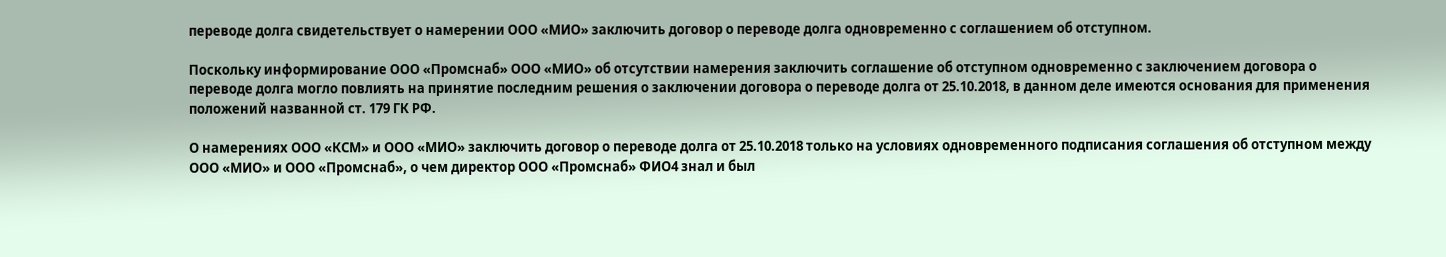переводе долга свидетельствует о намерении ООО «МИО» заключить договор о переводе долга одновременно с соглашением об отступном.

Поскольку информирование ООО «Промснаб» ООО «МИО» об отсутствии намерения заключить соглашение об отступном одновременно с заключением договора о переводе долга могло повлиять на принятие последним решения о заключении договора о переводе долга от 25.10.2018, в данном деле имеются основания для применения положений названной ст. 179 ГК РФ.

О намерениях ООО «КСМ» и ООО «МИО» заключить договор о переводе долга от 25.10.2018 только на условиях одновременного подписания соглашения об отступном между ООО «МИО» и ООО «Промснаб», о чем директор ООО «Промснаб» ФИО4 знал и был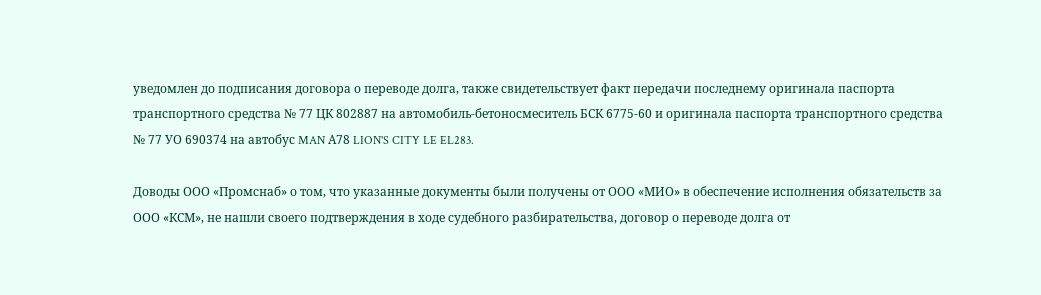уведомлен до подписания договора о переводе долга, также свидетельствует факт передачи последнему оригинала паспорта транспортного средства № 77 ЦК 802887 на автомобиль-бетоносмеситель БСК 6775-60 и оригинала паспорта транспортного средства № 77 УО 690374 на автобус MAN А78 LION'S CITY LE EL283.

Доводы ООО «Промснаб» о том, что указанные документы были получены от ООО «МИО» в обеспечение исполнения обязательств за ООО «КСМ», не нашли своего подтверждения в ходе судебного разбирательства, договор о переводе долга от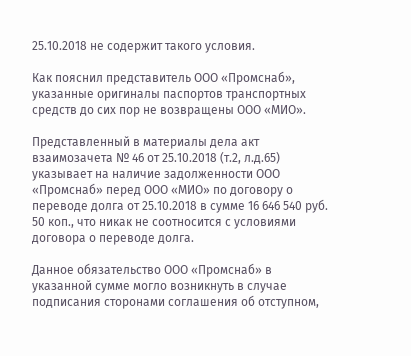25.10.2018 не содержит такого условия.

Как пояснил представитель ООО «Промснаб», указанные оригиналы паспортов транспортных средств до сих пор не возвращены ООО «МИО».

Представленный в материалы дела акт взаимозачета № 46 от 25.10.2018 (т.2, л.д.65) указывает на наличие задолженности ООО «Промснаб» перед ООО «МИО» по договору о переводе долга от 25.10.2018 в сумме 16 646 540 руб. 50 коп., что никак не соотносится с условиями договора о переводе долга.

Данное обязательство ООО «Промснаб» в указанной сумме могло возникнуть в случае подписания сторонами соглашения об отступном,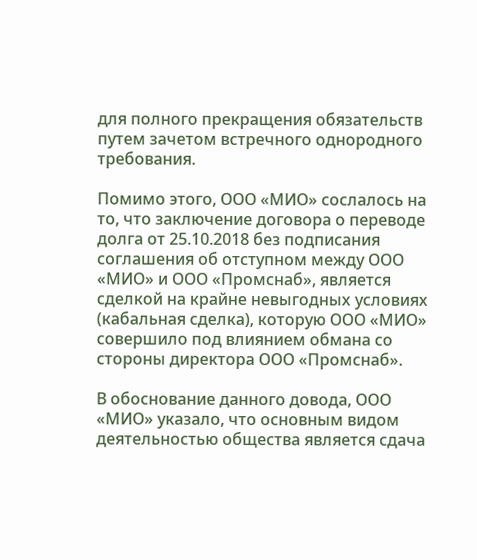для полного прекращения обязательств путем зачетом встречного однородного требования.

Помимо этого, ООО «МИО» сослалось на то, что заключение договора о переводе долга от 25.10.2018 без подписания соглашения об отступном между ООО «МИО» и ООО «Промснаб», является сделкой на крайне невыгодных условиях (кабальная сделка), которую ООО «МИО» совершило под влиянием обмана со стороны директора ООО «Промснаб».

В обоснование данного довода, ООО «МИО» указало, что основным видом деятельностью общества является сдача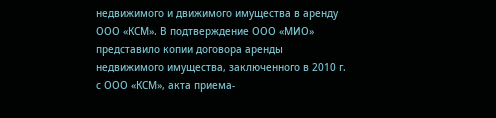недвижимого и движимого имущества в аренду ООО «КСМ». В подтверждение ООО «МИО» представило копии договора аренды недвижимого имущества, заключенного в 2010 г. с ООО «КСМ», акта приема-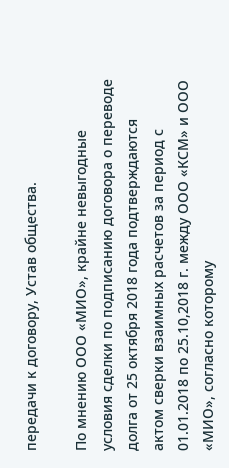передачи к договору, Устав общества.

По мнению ООО «МИО», крайне невыгодные условия сделки по подписанию договора о переводе долга от 25 октября 2018 года подтверждаются актом сверки взаимных расчетов за период с 01.01.2018 по 25.10,2018 г. между ООО «КСМ» и ООО «МИО», согласно которому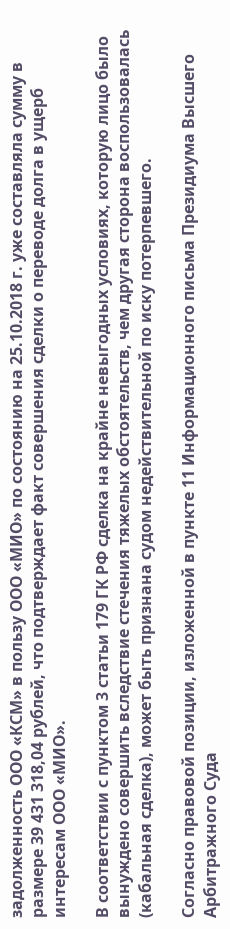задолженность ООО «КСМ» в пользу ООО «МИО» по состоянию на 25.10.2018 г. уже составляла сумму в размере 39 431 318,04 рублей, что подтверждает факт совершения сделки о переводе долга в ущерб интересам ООО «МИО».

В соответствии с пунктом 3 статьи 179 ГК РФ сделка на крайне невыгодных условиях, которую лицо было вынуждено совершить вследствие стечения тяжелых обстоятельств, чем другая сторона воспользовалась (кабальная сделка), может быть признана судом недействительной по иску потерпевшего.

Согласно правовой позиции, изложенной в пункте 11 Информационного письма Президиума Высшего Арбитражного Суда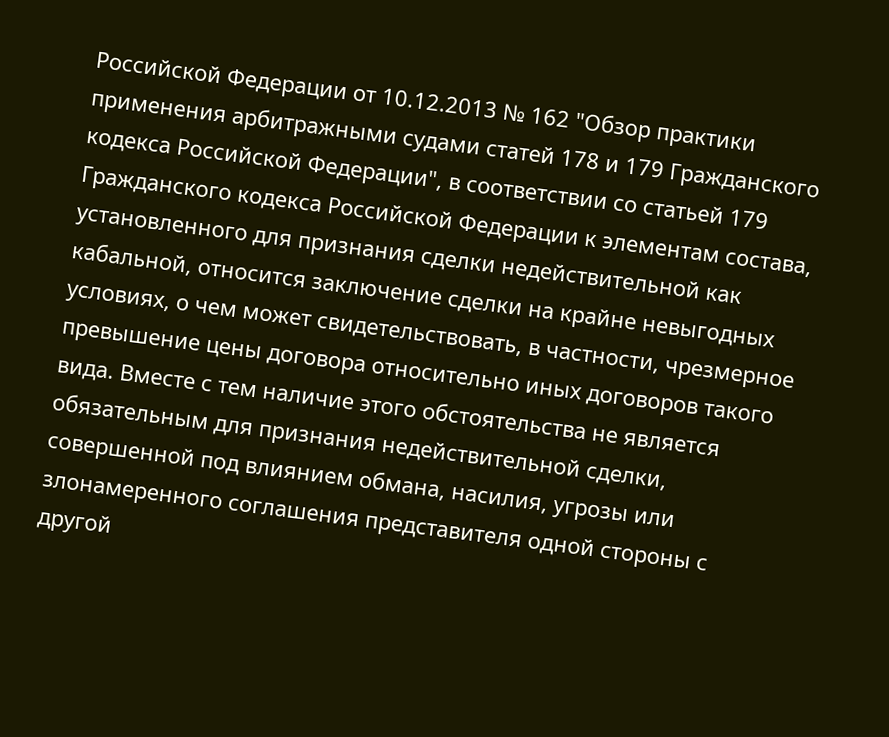Российской Федерации от 10.12.2013 № 162 "Обзор практики применения арбитражными судами статей 178 и 179 Гражданского кодекса Российской Федерации", в соответствии со статьей 179 Гражданского кодекса Российской Федерации к элементам состава, установленного для признания сделки недействительной как кабальной, относится заключение сделки на крайне невыгодных условиях, о чем может свидетельствовать, в частности, чрезмерное превышение цены договора относительно иных договоров такого вида. Вместе с тем наличие этого обстоятельства не является обязательным для признания недействительной сделки, совершенной под влиянием обмана, насилия, угрозы или злонамеренного соглашения представителя одной стороны с другой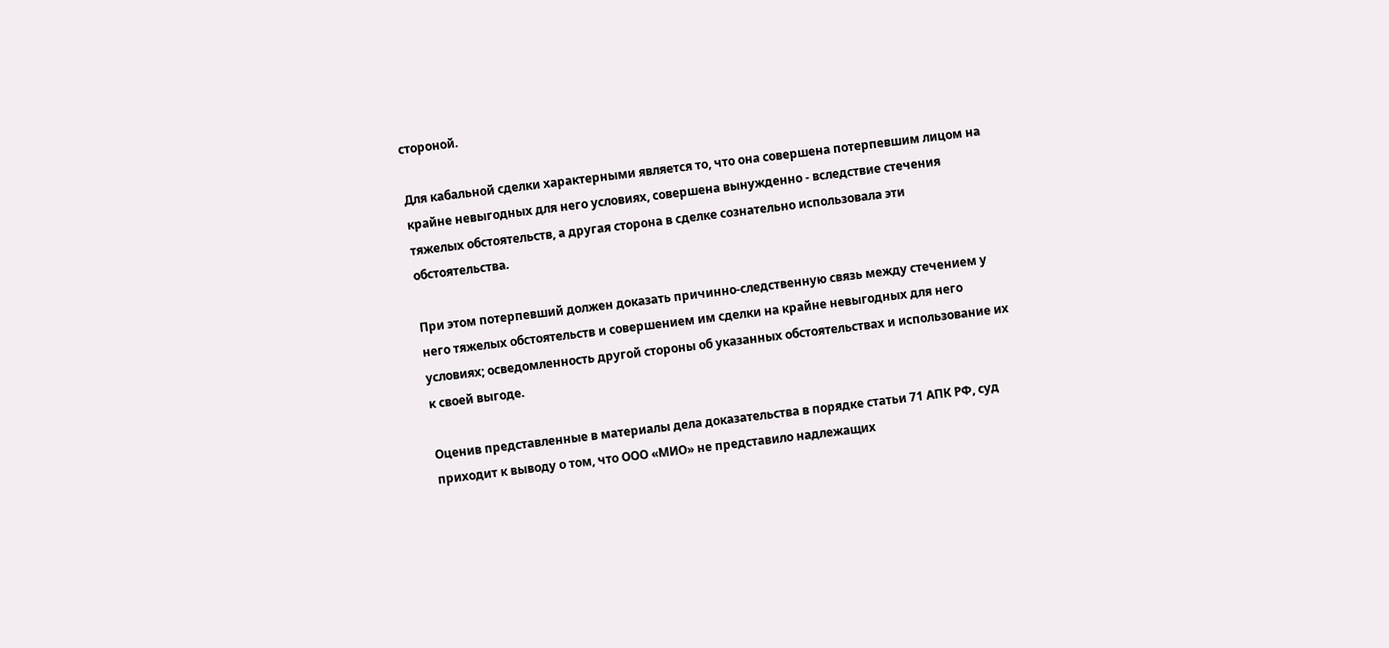стороной.

Для кабальной сделки характерными является то, что она совершена потерпевшим лицом на крайне невыгодных для него условиях, совершена вынужденно - вследствие стечения тяжелых обстоятельств, а другая сторона в сделке сознательно использовала эти обстоятельства.

При этом потерпевший должен доказать причинно-следственную связь между стечением у него тяжелых обстоятельств и совершением им сделки на крайне невыгодных для него условиях; осведомленность другой стороны об указанных обстоятельствах и использование их к своей выгоде.

Оценив представленные в материалы дела доказательства в порядке статьи 71 АПК РФ, суд приходит к выводу о том, что ООО «МИО» не представило надлежащих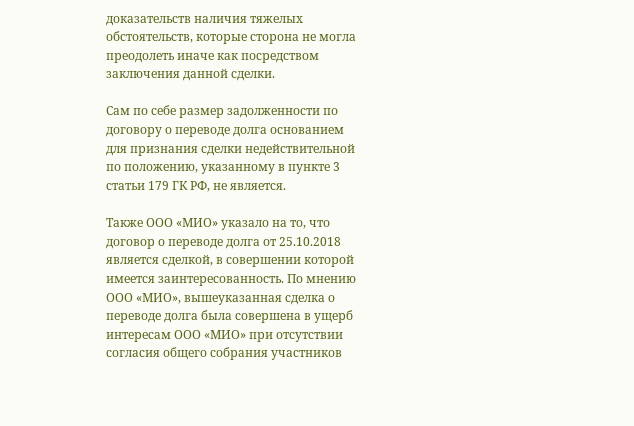доказательств наличия тяжелых обстоятельств, которые сторона не могла преодолеть иначе как посредством заключения данной сделки.

Сам по себе размер задолженности по договору о переводе долга основанием для признания сделки недействительной по положению, указанному в пункте 3 статьи 179 ГК РФ, не является.

Также ООО «МИО» указало на то, что договор о переводе долга от 25.10.2018 является сделкой, в совершении которой имеется заинтересованность. По мнению ООО «МИО», вышеуказанная сделка о переводе долга была совершена в ущерб интересам ООО «МИО» при отсутствии согласия общего собрания участников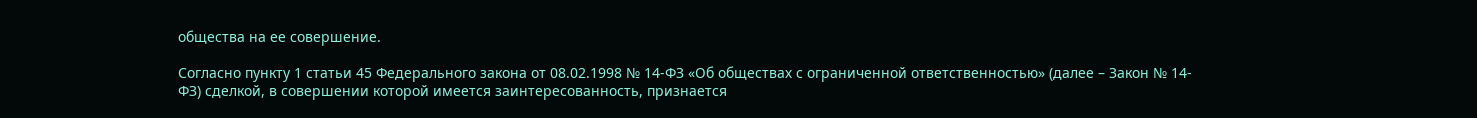общества на ее совершение.

Согласно пункту 1 статьи 45 Федерального закона от 08.02.1998 № 14-ФЗ «Об обществах с ограниченной ответственностью» (далее – Закон № 14-ФЗ) сделкой, в совершении которой имеется заинтересованность, признается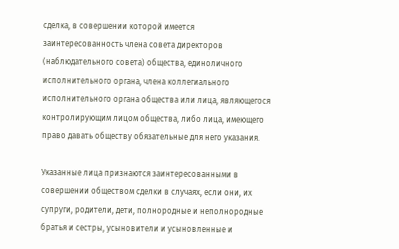сделка, в совершении которой имеется заинтересованность члена совета директоров (наблюдательного совета) общества, единоличного исполнительного органа, члена коллегиального исполнительного органа общества или лица, являющегося контролирующим лицом общества, либо лица, имеющего право давать обществу обязательные для него указания.

Указанные лица признаются заинтересованными в совершении обществом сделки в случаях, если они, их супруги, родители, дети, полнородные и неполнородные братья и сестры, усыновители и усыновленные и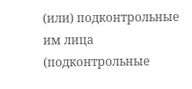(или) подконтрольные им лица (подконтрольные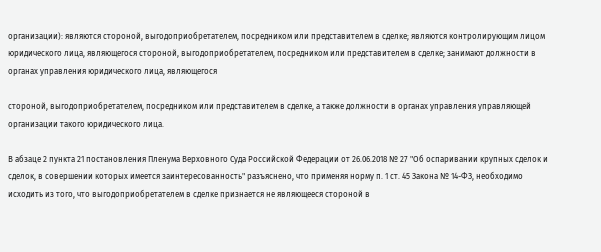организации): являются стороной, выгодоприобретателем, посредником или представителем в сделке; являются контролирующим лицом юридического лица, являющегося стороной, выгодоприобретателем, посредником или представителем в сделке; занимают должности в органах управления юридического лица, являющегося

стороной, выгодоприобретателем, посредником или представителем в сделке, а также должности в органах управления управляющей организации такого юридического лица.

В абзаце 2 пункта 21 постановления Пленума Верховного Суда Российской Федерации от 26.06.2018 № 27 "Об оспаривании крупных сделок и сделок, в совершении которых имеется заинтересованность" разъяснено, что применяя норму п. 1 ст. 45 Закона № 14-ФЗ, необходимо исходить из того, что выгодоприобретателем в сделке признается не являющееся стороной в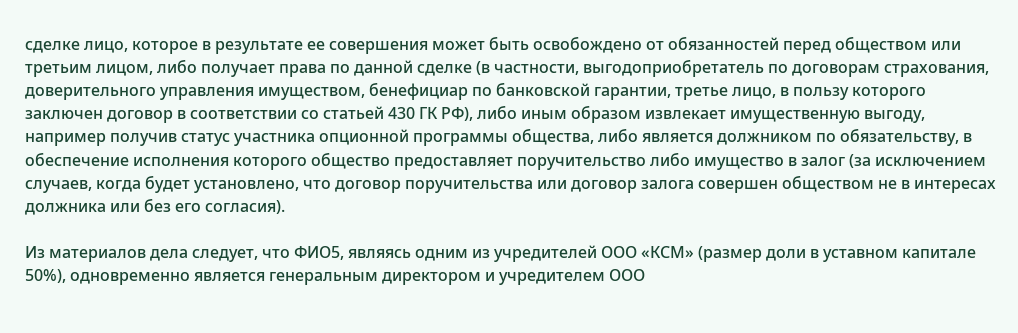сделке лицо, которое в результате ее совершения может быть освобождено от обязанностей перед обществом или третьим лицом, либо получает права по данной сделке (в частности, выгодоприобретатель по договорам страхования, доверительного управления имуществом, бенефициар по банковской гарантии, третье лицо, в пользу которого заключен договор в соответствии со статьей 430 ГК РФ), либо иным образом извлекает имущественную выгоду, например получив статус участника опционной программы общества, либо является должником по обязательству, в обеспечение исполнения которого общество предоставляет поручительство либо имущество в залог (за исключением случаев, когда будет установлено, что договор поручительства или договор залога совершен обществом не в интересах должника или без его согласия).

Из материалов дела следует, что ФИО5, являясь одним из учредителей ООО «КСМ» (размер доли в уставном капитале 50%), одновременно является генеральным директором и учредителем ООО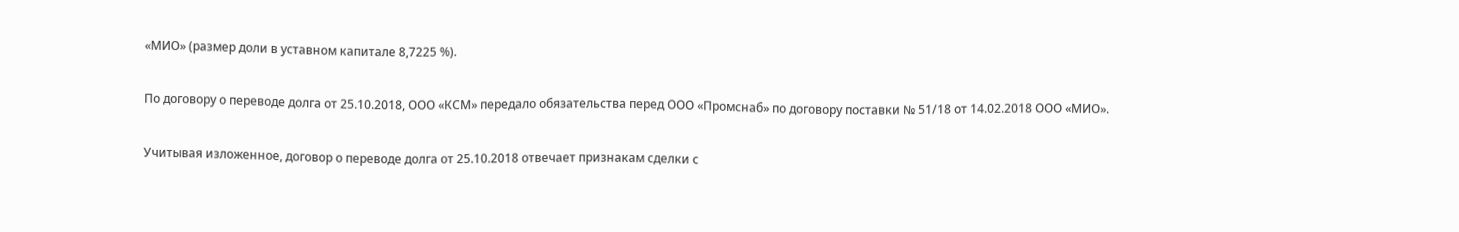«МИО» (размер доли в уставном капитале 8,7225 %).

По договору о переводе долга от 25.10.2018, ООО «КСМ» передало обязательства перед ООО «Промснаб» по договору поставки № 51/18 от 14.02.2018 ООО «МИО».

Учитывая изложенное, договор о переводе долга от 25.10.2018 отвечает признакам сделки с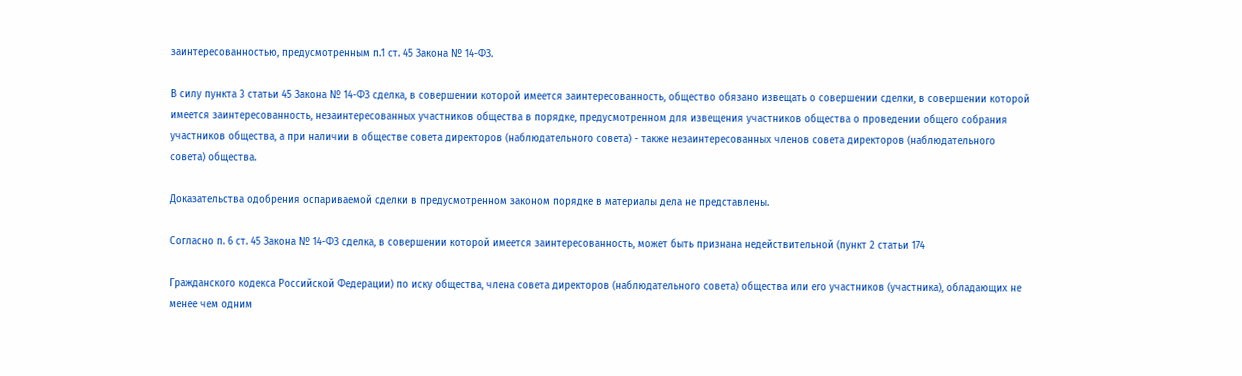заинтересованностью, предусмотренным п.1 ст. 45 Закона № 14-ФЗ.

В силу пункта 3 статьи 45 Закона № 14-ФЗ сделка, в совершении которой имеется заинтересованность, общество обязано извещать о совершении сделки, в совершении которой имеется заинтересованность, незаинтересованных участников общества в порядке, предусмотренном для извещения участников общества о проведении общего собрания участников общества, а при наличии в обществе совета директоров (наблюдательного совета) - также незаинтересованных членов совета директоров (наблюдательного совета) общества.

Доказательства одобрения оспариваемой сделки в предусмотренном законом порядке в материалы дела не представлены.

Согласно п. 6 ст. 45 Закона № 14-ФЗ сделка, в совершении которой имеется заинтересованность, может быть признана недействительной (пункт 2 статьи 174

Гражданского кодекса Российской Федерации) по иску общества, члена совета директоров (наблюдательного совета) общества или его участников (участника), обладающих не менее чем одним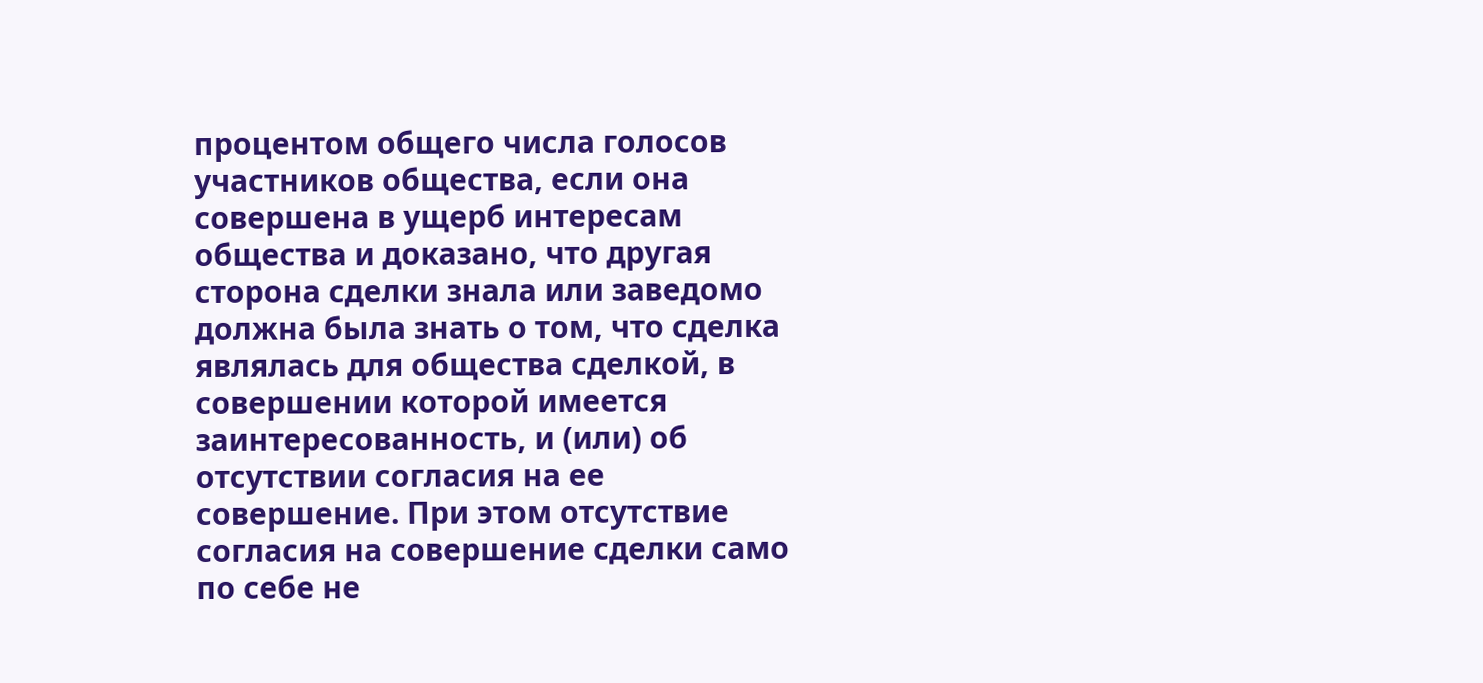процентом общего числа голосов участников общества, если она совершена в ущерб интересам общества и доказано, что другая сторона сделки знала или заведомо должна была знать о том, что сделка являлась для общества сделкой, в совершении которой имеется заинтересованность, и (или) об отсутствии согласия на ее совершение. При этом отсутствие согласия на совершение сделки само по себе не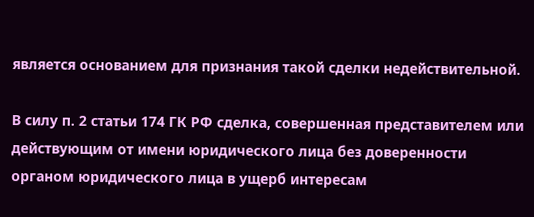является основанием для признания такой сделки недействительной.

В силу п. 2 статьи 174 ГК РФ сделка, совершенная представителем или действующим от имени юридического лица без доверенности органом юридического лица в ущерб интересам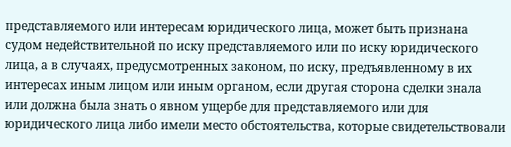представляемого или интересам юридического лица, может быть признана судом недействительной по иску представляемого или по иску юридического лица, а в случаях, предусмотренных законом, по иску, предъявленному в их интересах иным лицом или иным органом, если другая сторона сделки знала или должна была знать о явном ущербе для представляемого или для юридического лица либо имели место обстоятельства, которые свидетельствовали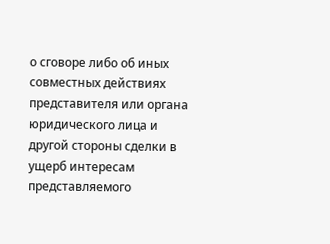о сговоре либо об иных совместных действиях представителя или органа юридического лица и другой стороны сделки в ущерб интересам представляемого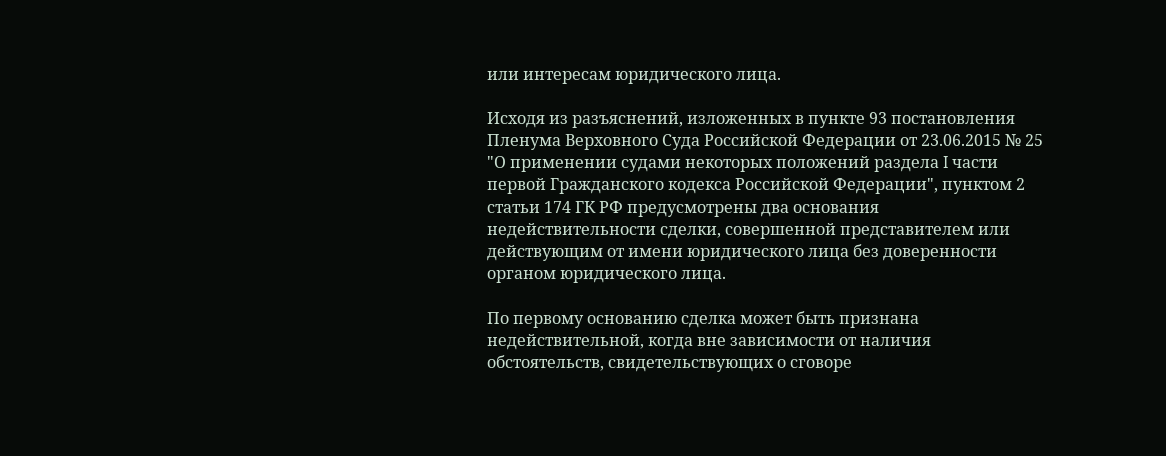или интересам юридического лица.

Исходя из разъяснений, изложенных в пункте 93 постановления Пленума Верховного Суда Российской Федерации от 23.06.2015 № 25 "О применении судами некоторых положений раздела I части первой Гражданского кодекса Российской Федерации", пунктом 2 статьи 174 ГК РФ предусмотрены два основания недействительности сделки, совершенной представителем или действующим от имени юридического лица без доверенности органом юридического лица.

По первому основанию сделка может быть признана недействительной, когда вне зависимости от наличия обстоятельств, свидетельствующих о сговоре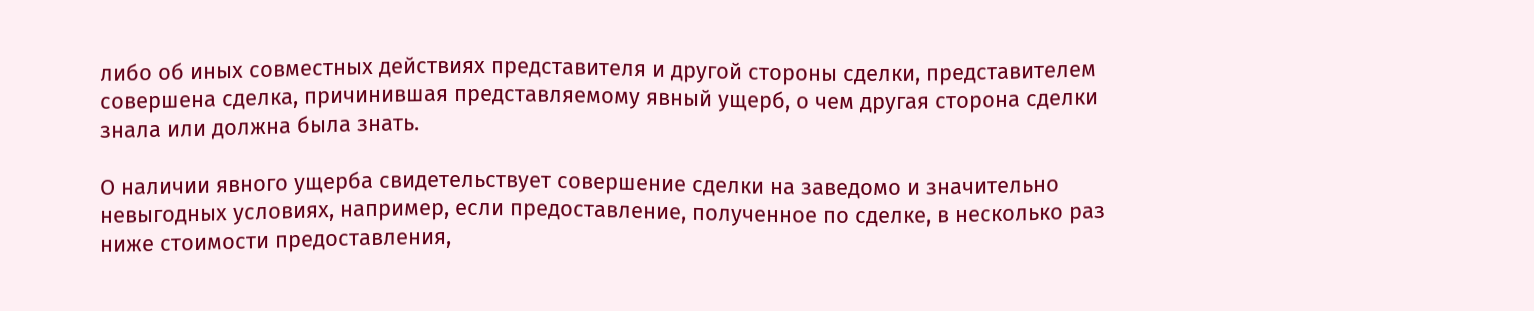либо об иных совместных действиях представителя и другой стороны сделки, представителем совершена сделка, причинившая представляемому явный ущерб, о чем другая сторона сделки знала или должна была знать.

О наличии явного ущерба свидетельствует совершение сделки на заведомо и значительно невыгодных условиях, например, если предоставление, полученное по сделке, в несколько раз ниже стоимости предоставления,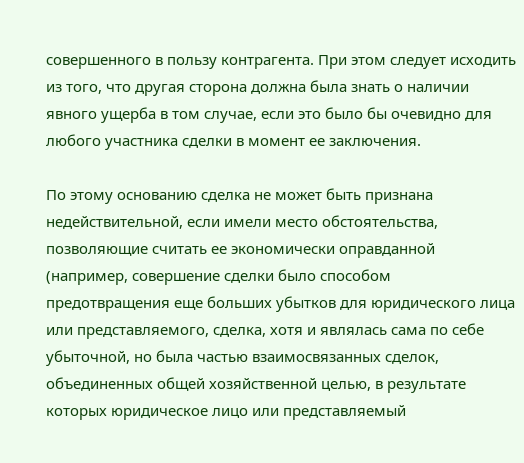совершенного в пользу контрагента. При этом следует исходить из того, что другая сторона должна была знать о наличии явного ущерба в том случае, если это было бы очевидно для любого участника сделки в момент ее заключения.

По этому основанию сделка не может быть признана недействительной, если имели место обстоятельства, позволяющие считать ее экономически оправданной (например, совершение сделки было способом предотвращения еще больших убытков для юридического лица или представляемого, сделка, хотя и являлась сама по себе убыточной, но была частью взаимосвязанных сделок, объединенных общей хозяйственной целью, в результате которых юридическое лицо или представляемый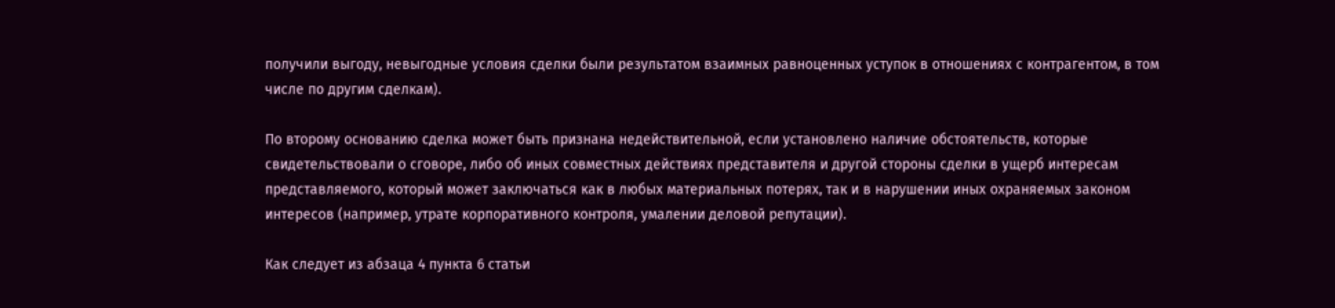получили выгоду, невыгодные условия сделки были результатом взаимных равноценных уступок в отношениях с контрагентом, в том числе по другим сделкам).

По второму основанию сделка может быть признана недействительной, если установлено наличие обстоятельств, которые свидетельствовали о сговоре, либо об иных совместных действиях представителя и другой стороны сделки в ущерб интересам представляемого, который может заключаться как в любых материальных потерях, так и в нарушении иных охраняемых законом интересов (например, утрате корпоративного контроля, умалении деловой репутации).

Как следует из абзаца 4 пункта 6 статьи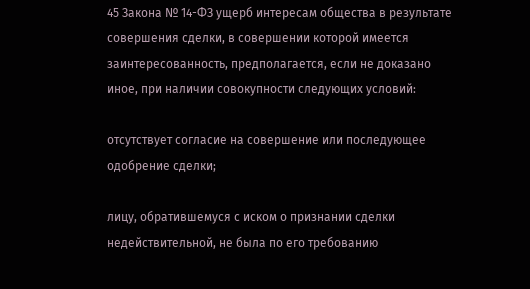45 Закона № 14-ФЗ ущерб интересам общества в результате совершения сделки, в совершении которой имеется заинтересованность, предполагается, если не доказано иное, при наличии совокупности следующих условий:

отсутствует согласие на совершение или последующее одобрение сделки;

лицу, обратившемуся с иском о признании сделки недействительной, не была по его требованию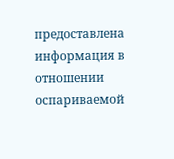предоставлена информация в отношении оспариваемой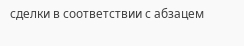сделки в соответствии с абзацем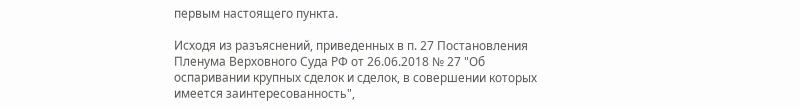первым настоящего пункта.

Исходя из разъяснений, приведенных в п. 27 Постановления Пленума Верховного Суда РФ от 26.06.2018 № 27 "Об оспаривании крупных сделок и сделок, в совершении которых имеется заинтересованность",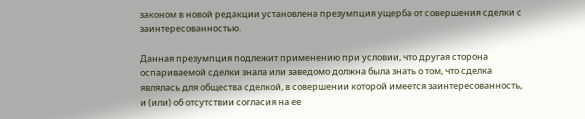законом в новой редакции установлена презумпция ущерба от совершения сделки с заинтересованностью.

Данная презумпция подлежит применению при условии, что другая сторона оспариваемой сделки знала или заведомо должна была знать о том, что сделка являлась для общества сделкой, в совершении которой имеется заинтересованность, и (или) об отсутствии согласия на ее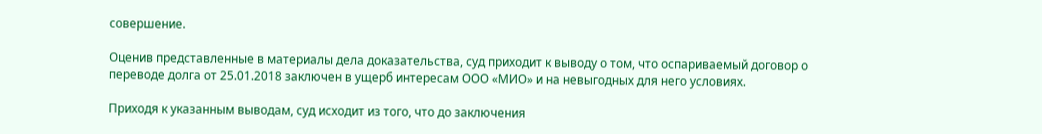совершение.

Оценив представленные в материалы дела доказательства, суд приходит к выводу о том, что оспариваемый договор о переводе долга от 25.01.2018 заключен в ущерб интересам ООО «МИО» и на невыгодных для него условиях.

Приходя к указанным выводам, суд исходит из того, что до заключения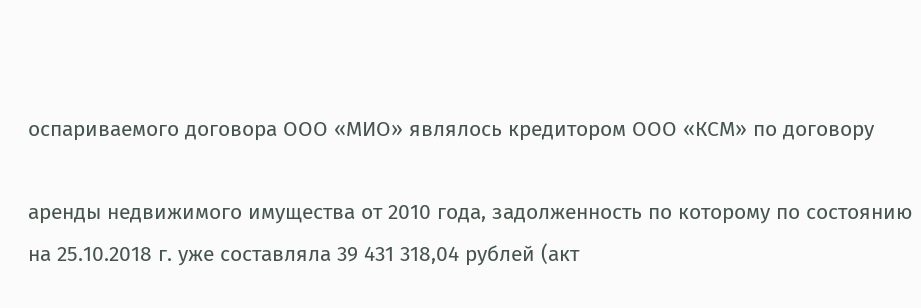оспариваемого договора ООО «МИО» являлось кредитором ООО «КСМ» по договору

аренды недвижимого имущества от 2010 года, задолженность по которому по состоянию на 25.10.2018 г. уже составляла 39 431 318,04 рублей (акт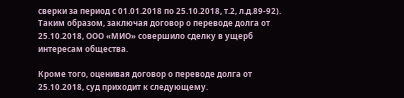сверки за период с 01.01.2018 по 25.10.2018, т.2, л.д.89-92). Таким образом, заключая договор о переводе долга от 25.10.2018, ООО «МИО» совершило сделку в ущерб интересам общества.

Кроме того, оценивая договор о переводе долга от 25.10.2018, суд приходит к следующему.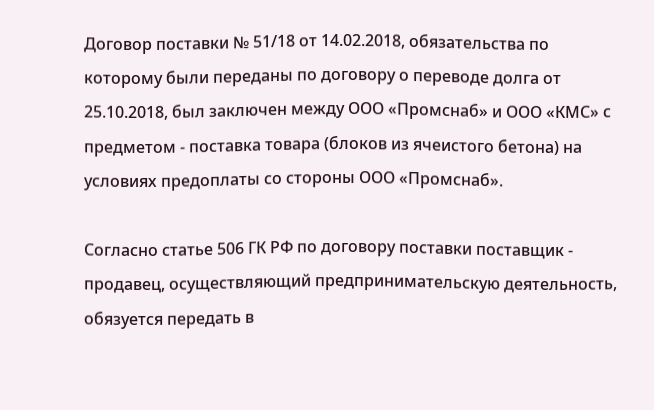Договор поставки № 51/18 от 14.02.2018, обязательства по которому были переданы по договору о переводе долга от 25.10.2018, был заключен между ООО «Промснаб» и ООО «КМС» с предметом - поставка товара (блоков из ячеистого бетона) на условиях предоплаты со стороны ООО «Промснаб».

Согласно статье 506 ГК РФ по договору поставки поставщик - продавец, осуществляющий предпринимательскую деятельность, обязуется передать в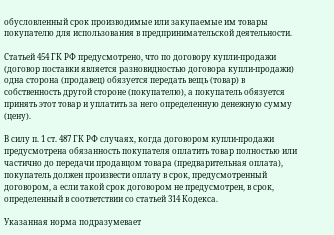обусловленный срок производимые или закупаемые им товары покупателю для использования в предпринимательской деятельности.

Статьей 454 ГК РФ предусмотрено, что по договору купли-продажи (договор поставки является разновидностью договора купли-продажи) одна сторона (продавец) обязуется передать вещь (товар) в собственность другой стороне (покупателю), а покупатель обязуется принять этот товар и уплатить за него определенную денежную сумму (цену).

В силу п. 1 ст. 487 ГК РФ случаях, когда договором купли-продажи предусмотрена обязанность покупателя оплатить товар полностью или частично до передачи продавцом товара (предварительная оплата), покупатель должен произвести оплату в срок, предусмотренный договором, а если такой срок договором не предусмотрен, в срок, определенный в соответствии со статьей 314 Кодекса.

Указанная норма подразумевает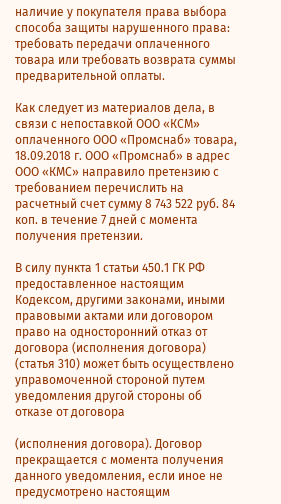наличие у покупателя права выбора способа защиты нарушенного права: требовать передачи оплаченного товара или требовать возврата суммы предварительной оплаты.

Как следует из материалов дела, в связи с непоставкой ООО «КСМ» оплаченного ООО «Промснаб» товара, 18.09.2018 г. ООО «Промснаб» в адрес ООО «КМС» направило претензию с требованием перечислить на расчетный счет сумму 8 743 522 руб. 84 коп. в течение 7 дней с момента получения претензии.

В силу пункта 1 статьи 450.1 ГК РФ предоставленное настоящим Кодексом, другими законами, иными правовыми актами или договором право на односторонний отказ от договора (исполнения договора) (статья 310) может быть осуществлено управомоченной стороной путем уведомления другой стороны об отказе от договора

(исполнения договора). Договор прекращается с момента получения данного уведомления, если иное не предусмотрено настоящим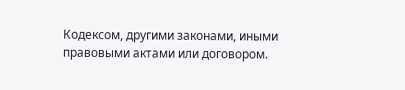Кодексом, другими законами, иными правовыми актами или договором.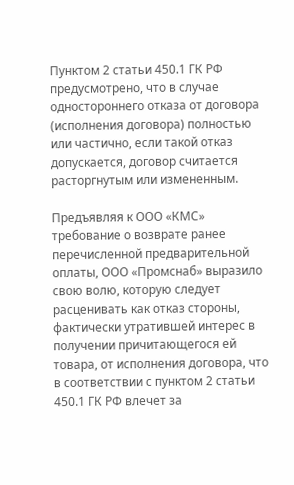Пунктом 2 статьи 450.1 ГК РФ предусмотрено, что в случае одностороннего отказа от договора (исполнения договора) полностью или частично, если такой отказ допускается, договор считается расторгнутым или измененным.

Предъявляя к ООО «КМС» требование о возврате ранее перечисленной предварительной оплаты, ООО «Промснаб» выразило свою волю, которую следует расценивать как отказ стороны, фактически утратившей интерес в получении причитающегося ей товара, от исполнения договора, что в соответствии с пунктом 2 статьи 450.1 ГК РФ влечет за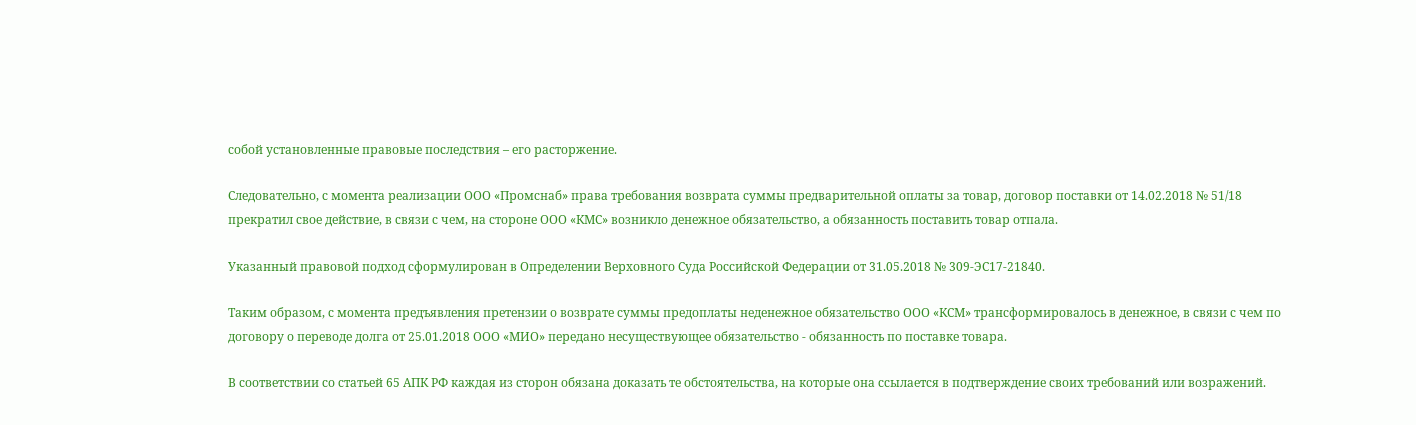собой установленные правовые последствия – его расторжение.

Следовательно, с момента реализации ООО «Промснаб» права требования возврата суммы предварительной оплаты за товар, договор поставки от 14.02.2018 № 51/18 прекратил свое действие, в связи с чем, на стороне ООО «КМС» возникло денежное обязательство, а обязанность поставить товар отпала.

Указанный правовой подход сформулирован в Определении Верховного Суда Российской Федерации от 31.05.2018 № 309-ЭС17-21840.

Таким образом, с момента предъявления претензии о возврате суммы предоплаты неденежное обязательство ООО «КСМ» трансформировалось в денежное, в связи с чем по договору о переводе долга от 25.01.2018 ООО «МИО» передано несуществующее обязательство - обязанность по поставке товара.

В соответствии со статьей 65 АПК РФ каждая из сторон обязана доказать те обстоятельства, на которые она ссылается в подтверждение своих требований или возражений.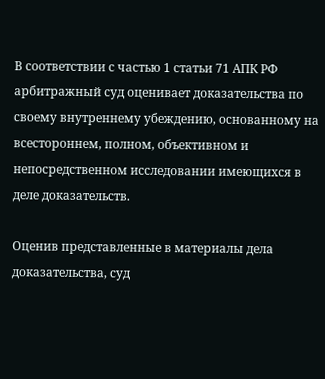В соответствии с частью 1 статьи 71 АПК РФ арбитражный суд оценивает доказательства по своему внутреннему убеждению, основанному на всестороннем, полном, объективном и непосредственном исследовании имеющихся в деле доказательств.

Оценив представленные в материалы дела доказательства, суд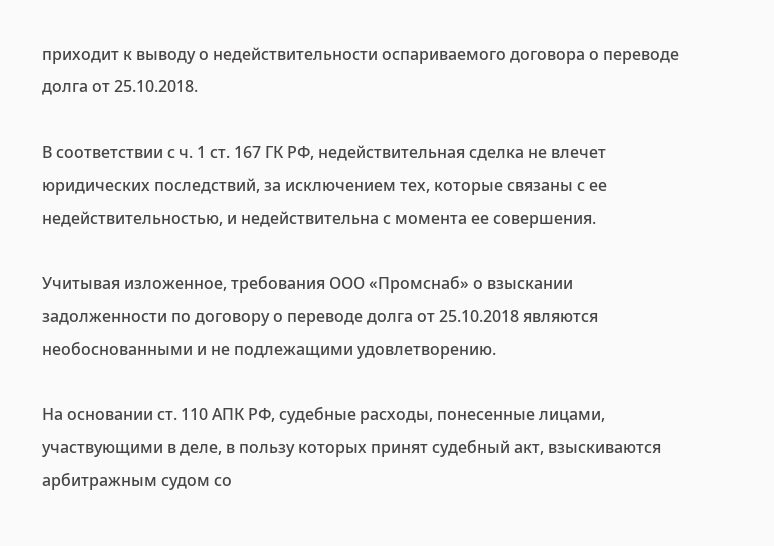приходит к выводу о недействительности оспариваемого договора о переводе долга от 25.10.2018.

В соответствии с ч. 1 ст. 167 ГК РФ, недействительная сделка не влечет юридических последствий, за исключением тех, которые связаны с ее недействительностью, и недействительна с момента ее совершения.

Учитывая изложенное, требования ООО «Промснаб» о взыскании задолженности по договору о переводе долга от 25.10.2018 являются необоснованными и не подлежащими удовлетворению.

На основании ст. 110 АПК РФ, судебные расходы, понесенные лицами, участвующими в деле, в пользу которых принят судебный акт, взыскиваются арбитражным судом со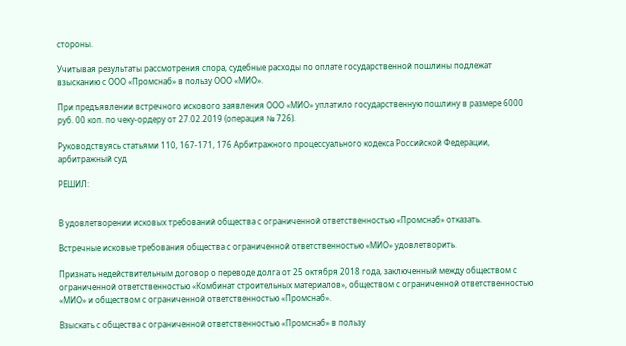стороны.

Учитывая результаты рассмотрения спора, судебные расходы по оплате государственной пошлины подлежат взысканию с ООО «Промснаб» в пользу ООО «МИО».

При предъявлении встречного искового заявления ООО «МИО» уплатило государственную пошлину в размере 6000 руб. 00 коп. по чеку-ордеру от 27.02.2019 (операция № 726).

Руководствуясь статьями 110, 167-171, 176 Арбитражного процессуального кодекса Российской Федерации, арбитражный суд

РЕШИЛ:


В удовлетворении исковых требований общества с ограниченной ответственностью «Промснаб» отказать.

Встречные исковые требования общества с ограниченной ответственностью «МИО» удовлетворить.

Признать недействительным договор о переводе долга от 25 октября 2018 года, заключенный между обществом с ограниченной ответственностью «Комбинат строительных материалов», обществом с ограниченной ответственностью «МИО» и обществом с ограниченной ответственностью «Промснаб».

Взыскать с общества с ограниченной ответственностью «Промснаб» в пользу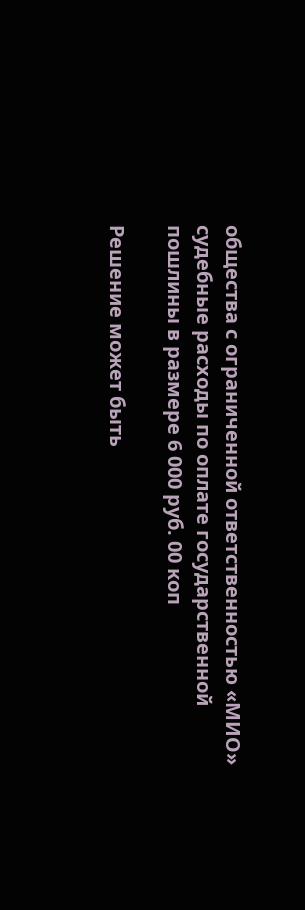общества с ограниченной ответственностью «МИО» судебные расходы по оплате государственной пошлины в размере 6 000 руб. 00 коп

Решение может быть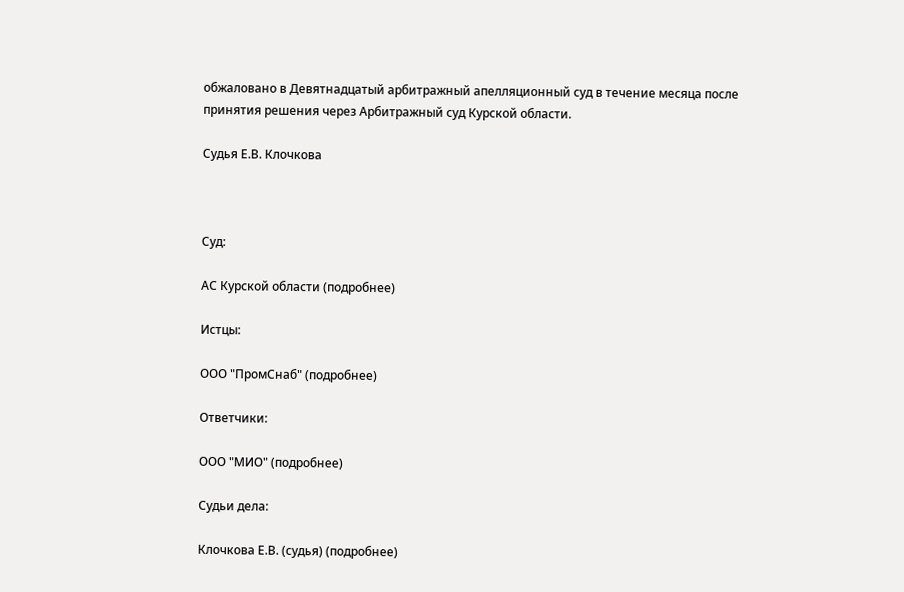обжаловано в Девятнадцатый арбитражный апелляционный суд в течение месяца после принятия решения через Арбитражный суд Курской области.

Судья Е.В. Клочкова



Суд:

АС Курской области (подробнее)

Истцы:

ООО "ПромСнаб" (подробнее)

Ответчики:

ООО "МИО" (подробнее)

Судьи дела:

Клочкова Е.В. (судья) (подробнее)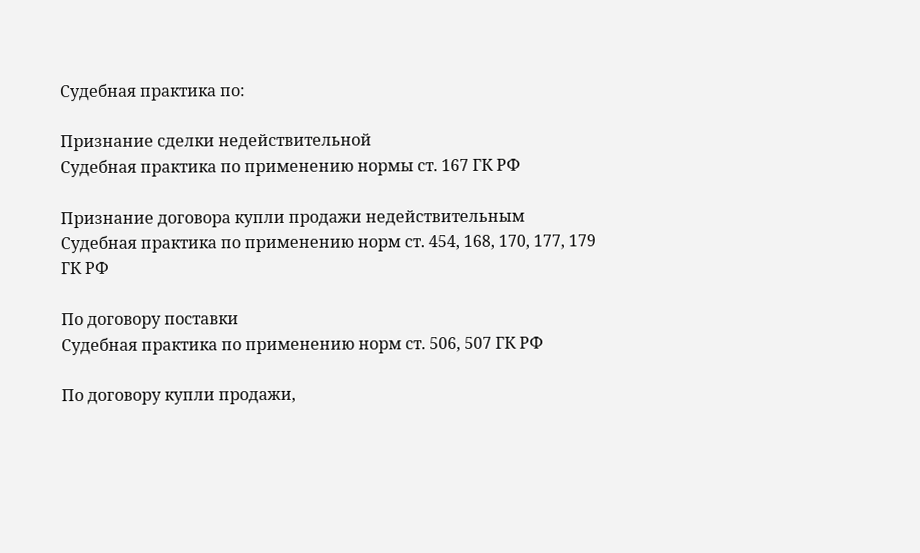Судебная практика по:

Признание сделки недействительной
Судебная практика по применению нормы ст. 167 ГК РФ

Признание договора купли продажи недействительным
Судебная практика по применению норм ст. 454, 168, 170, 177, 179 ГК РФ

По договору поставки
Судебная практика по применению норм ст. 506, 507 ГК РФ

По договору купли продажи,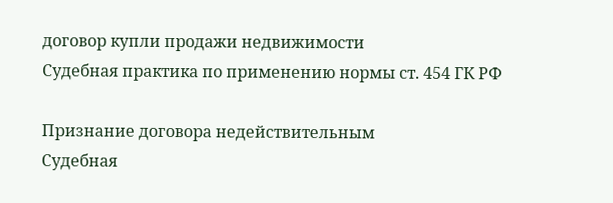договор купли продажи недвижимости
Судебная практика по применению нормы ст. 454 ГК РФ

Признание договора недействительным
Судебная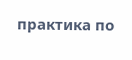практика по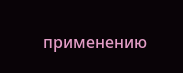применению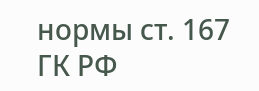нормы ст. 167 ГК РФ